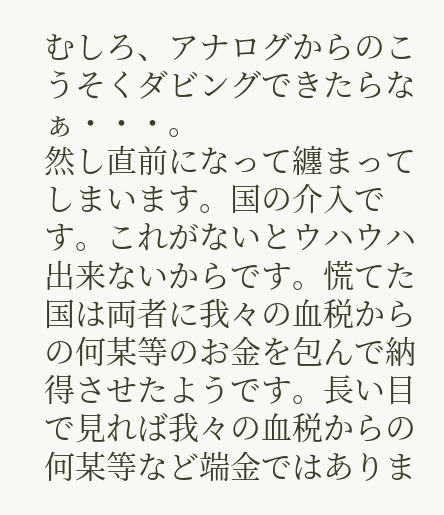むしろ、アナログからのこうそくダビングできたらなぁ・・・。
然し直前になって纏まってしまいます。国の介入です。これがないとウハウハ出来ないからです。慌てた国は両者に我々の血税からの何某等のお金を包んで納得させたようです。長い目で見れば我々の血税からの何某等など端金ではありま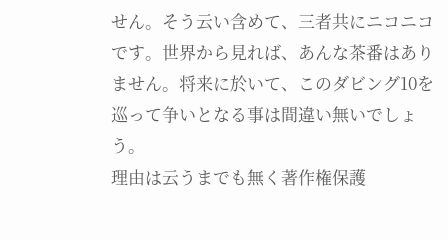せん。そう云い含めて、三者共にニコニコです。世界から見れば、あんな茶番はありません。将来に於いて、このダビング10を巡って争いとなる事は間違い無いでしょう。
理由は云うまでも無く著作権保護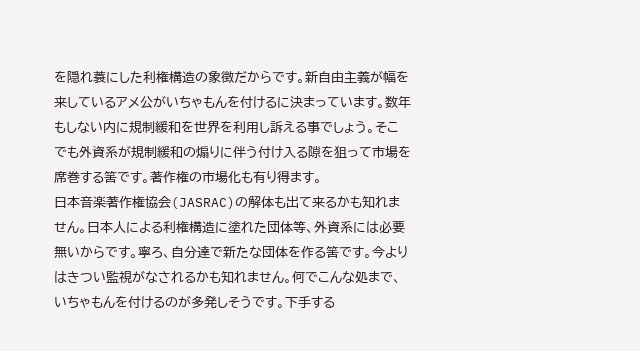を隠れ蓑にした利権構造の象徴だからです。新自由主義が幅を来しているアメ公がいちゃもんを付けるに決まっています。数年もしない内に規制緩和を世界を利用し訴える事でしょう。そこでも外資系が規制緩和の煽りに伴う付け入る隙を狙って市場を席巻する筈です。著作権の市場化も有り得ます。
日本音楽著作権協会(JASRAC)の解体も出て来るかも知れません。日本人による利権構造に塗れた団体等、外資系には必要無いからです。寧ろ、自分達で新たな団体を作る筈です。今よりはきつい監視がなされるかも知れません。何でこんな処まで、いちゃもんを付けるのが多発しそうです。下手する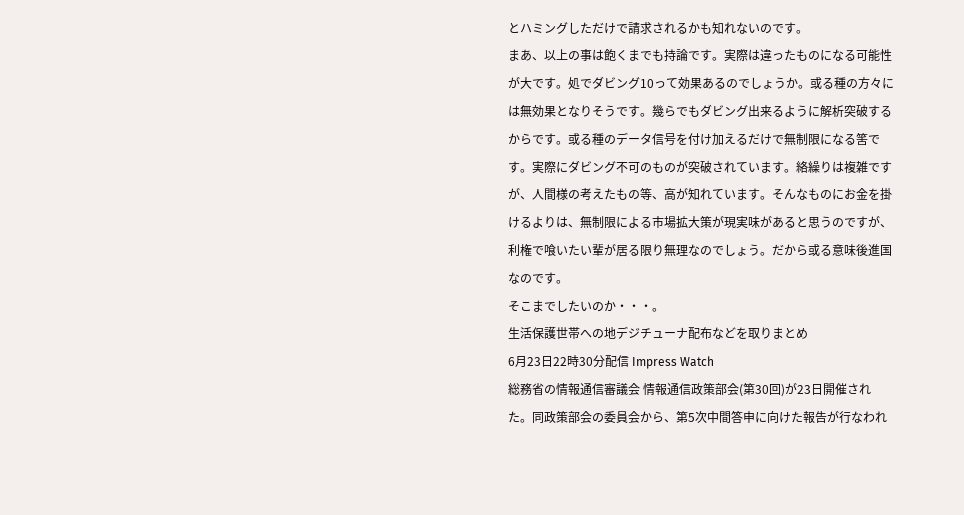とハミングしただけで請求されるかも知れないのです。
まあ、以上の事は飽くまでも持論です。実際は違ったものになる可能性が大です。処でダビング10って効果あるのでしょうか。或る種の方々には無効果となりそうです。幾らでもダビング出来るように解析突破するからです。或る種のデータ信号を付け加えるだけで無制限になる筈です。実際にダビング不可のものが突破されています。絡繰りは複雑ですが、人間様の考えたもの等、高が知れています。そんなものにお金を掛けるよりは、無制限による市場拡大策が現実味があると思うのですが、利権で喰いたい輩が居る限り無理なのでしょう。だから或る意味後進国なのです。
そこまでしたいのか・・・。
生活保護世帯への地デジチューナ配布などを取りまとめ
6月23日22時30分配信 Impress Watch
総務省の情報通信審議会 情報通信政策部会(第30回)が23日開催された。同政策部会の委員会から、第5次中間答申に向けた報告が行なわれ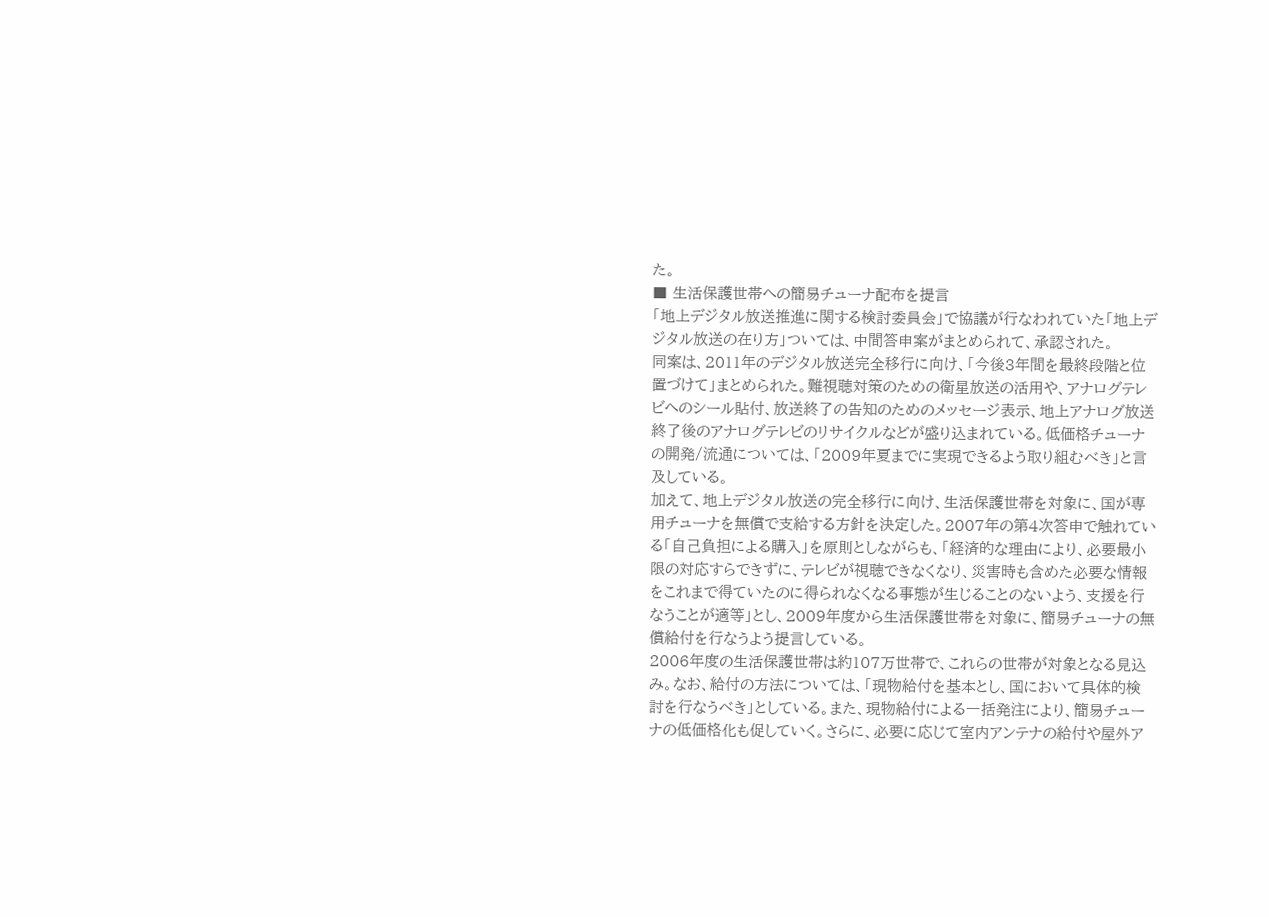た。
■ 生活保護世帯への簡易チューナ配布を提言
「地上デジタル放送推進に関する検討委員会」で協議が行なわれていた「地上デジタル放送の在り方」ついては、中間答申案がまとめられて、承認された。
同案は、2011年のデジタル放送完全移行に向け、「今後3年間を最終段階と位置づけて」まとめられた。難視聴対策のための衛星放送の活用や、アナログテレビへのシール貼付、放送終了の告知のためのメッセージ表示、地上アナログ放送終了後のアナログテレビのリサイクルなどが盛り込まれている。低価格チューナの開発/流通については、「2009年夏までに実現できるよう取り組むべき」と言及している。
加えて、地上デジタル放送の完全移行に向け、生活保護世帯を対象に、国が専用チューナを無償で支給する方針を決定した。2007年の第4次答申で触れている「自己負担による購入」を原則としながらも、「経済的な理由により、必要最小限の対応すらできずに、テレビが視聴できなくなり、災害時も含めた必要な情報をこれまで得ていたのに得られなくなる事態が生じることのないよう、支援を行なうことが適等」とし、2009年度から生活保護世帯を対象に、簡易チューナの無償給付を行なうよう提言している。
2006年度の生活保護世帯は約107万世帯で、これらの世帯が対象となる見込み。なお、給付の方法については、「現物給付を基本とし、国において具体的検討を行なうべき」としている。また、現物給付による一括発注により、簡易チューナの低価格化も促していく。さらに、必要に応じて室内アンテナの給付や屋外ア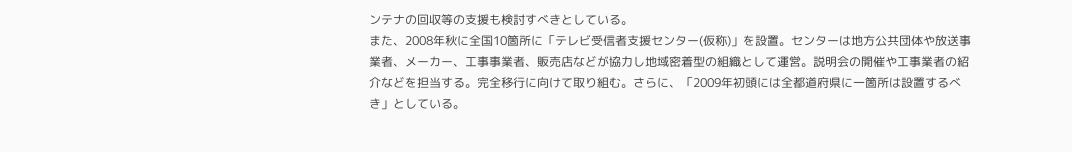ンテナの回収等の支援も検討すべきとしている。
また、2008年秋に全国10箇所に「テレビ受信者支援センター(仮称)」を設置。センターは地方公共団体や放送事業者、メーカー、工事事業者、販売店などが協力し地域密着型の組織として運営。説明会の開催や工事業者の紹介などを担当する。完全移行に向けて取り組む。さらに、「2009年初頭には全都道府県に一箇所は設置するべき」としている。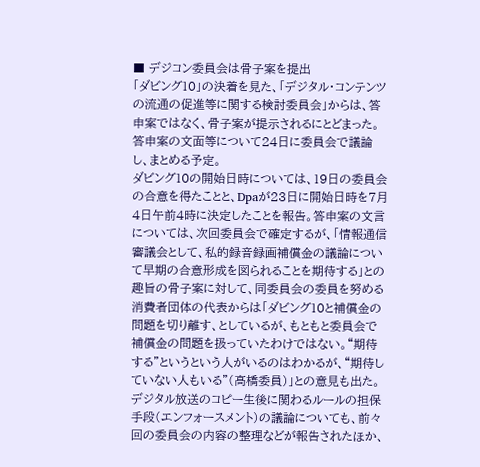■ デジコン委員会は骨子案を提出
「ダビング10」の決着を見た、「デジタル・コンテンツの流通の促進等に関する検討委員会」からは、答申案ではなく、骨子案が提示されるにとどまった。答申案の文面等について24日に委員会で議論し、まとめる予定。
ダビング10の開始日時については、19日の委員会の合意を得たことと、Dpaが23日に開始日時を7月4日午前4時に決定したことを報告。答申案の文言については、次回委員会で確定するが、「情報通信審議会として、私的録音録画補償金の議論について早期の合意形成を図られることを期待する」との趣旨の骨子案に対して、同委員会の委員を努める消費者団体の代表からは「ダビング10と補償金の問題を切り離す、としているが、もともと委員会で補償金の問題を扱っていたわけではない。“期待する”というという人がいるのはわかるが、“期待していない人もいる”(高橋委員)」との意見も出た。
デジタル放送のコピー生後に関わるルールの担保手段(エンフォースメント)の議論についても、前々回の委員会の内容の整理などが報告されたほか、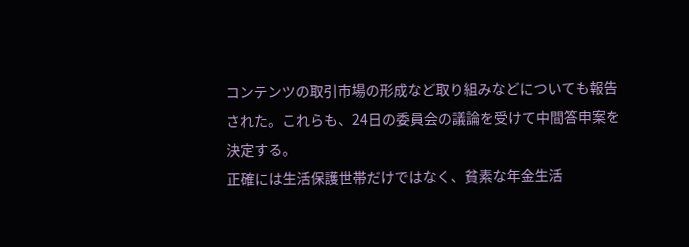コンテンツの取引市場の形成など取り組みなどについても報告された。これらも、24日の委員会の議論を受けて中間答申案を決定する。
正確には生活保護世帯だけではなく、貧素な年金生活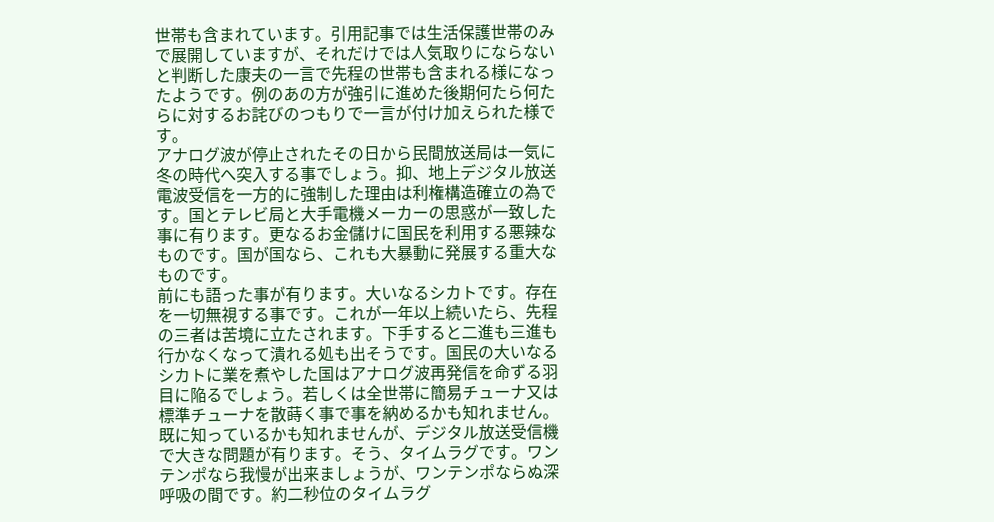世帯も含まれています。引用記事では生活保護世帯のみで展開していますが、それだけでは人気取りにならないと判断した康夫の一言で先程の世帯も含まれる様になったようです。例のあの方が強引に進めた後期何たら何たらに対するお詫びのつもりで一言が付け加えられた様です。
アナログ波が停止されたその日から民間放送局は一気に冬の時代へ突入する事でしょう。抑、地上デジタル放送電波受信を一方的に強制した理由は利権構造確立の為です。国とテレビ局と大手電機メーカーの思惑が一致した事に有ります。更なるお金儲けに国民を利用する悪辣なものです。国が国なら、これも大暴動に発展する重大なものです。
前にも語った事が有ります。大いなるシカトです。存在を一切無視する事です。これが一年以上続いたら、先程の三者は苦境に立たされます。下手すると二進も三進も行かなくなって潰れる処も出そうです。国民の大いなるシカトに業を煮やした国はアナログ波再発信を命ずる羽目に陥るでしょう。若しくは全世帯に簡易チューナ又は標準チューナを散蒔く事で事を納めるかも知れません。
既に知っているかも知れませんが、デジタル放送受信機で大きな問題が有ります。そう、タイムラグです。ワンテンポなら我慢が出来ましょうが、ワンテンポならぬ深呼吸の間です。約二秒位のタイムラグ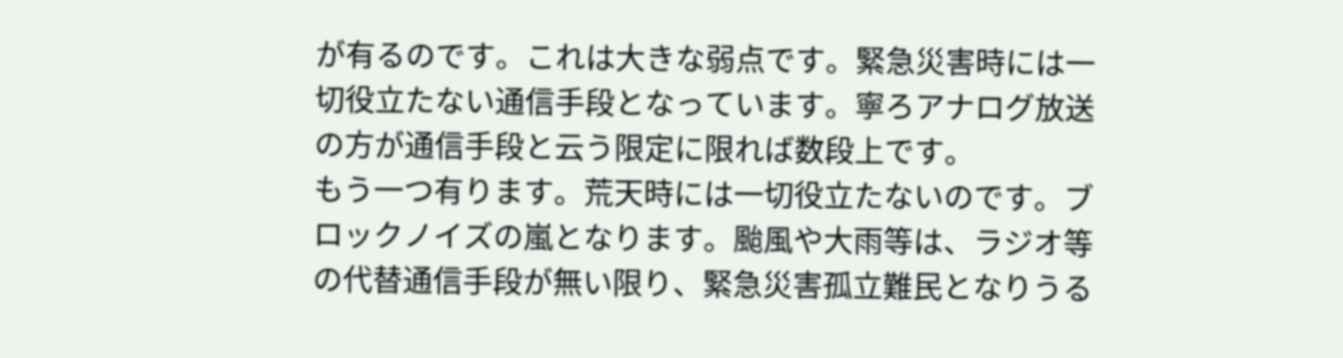が有るのです。これは大きな弱点です。緊急災害時には一切役立たない通信手段となっています。寧ろアナログ放送の方が通信手段と云う限定に限れば数段上です。
もう一つ有ります。荒天時には一切役立たないのです。ブロックノイズの嵐となります。颱風や大雨等は、ラジオ等の代替通信手段が無い限り、緊急災害孤立難民となりうる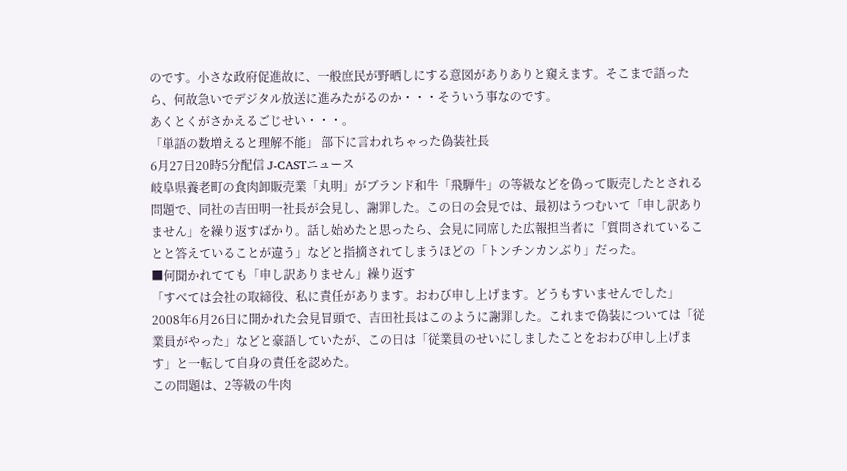のです。小さな政府促進故に、一般庶民が野晒しにする意図がありありと窺えます。そこまで語ったら、何故急いでデジタル放送に進みたがるのか・・・そういう事なのです。
あくとくがさかえるごじせい・・・。
「単語の数増えると理解不能」 部下に言われちゃった偽装社長
6月27日20時5分配信 J-CASTニュース
岐阜県養老町の食肉卸販売業「丸明」がブランド和牛「飛騨牛」の等級などを偽って販売したとされる問題で、同社の吉田明一社長が会見し、謝罪した。この日の会見では、最初はうつむいて「申し訳ありません」を繰り返すばかり。話し始めたと思ったら、会見に同席した広報担当者に「質問されていることと答えていることが違う」などと指摘されてしまうほどの「トンチンカンぶり」だった。
■何聞かれてても「申し訳ありません」繰り返す
「すべては会社の取締役、私に責任があります。おわび申し上げます。どうもすいませんでした」
2008年6月26日に開かれた会見冒頭で、吉田社長はこのように謝罪した。これまで偽装については「従業員がやった」などと豪語していたが、この日は「従業員のせいにしましたことをおわび申し上げます」と一転して自身の責任を認めた。
この問題は、2等級の牛肉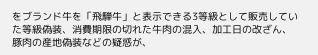をブランド牛を「飛騨牛」と表示できる3等級として販売していた等級偽装、消費期限の切れた牛肉の混入、加工日の改ざん、豚肉の産地偽装などの疑惑が、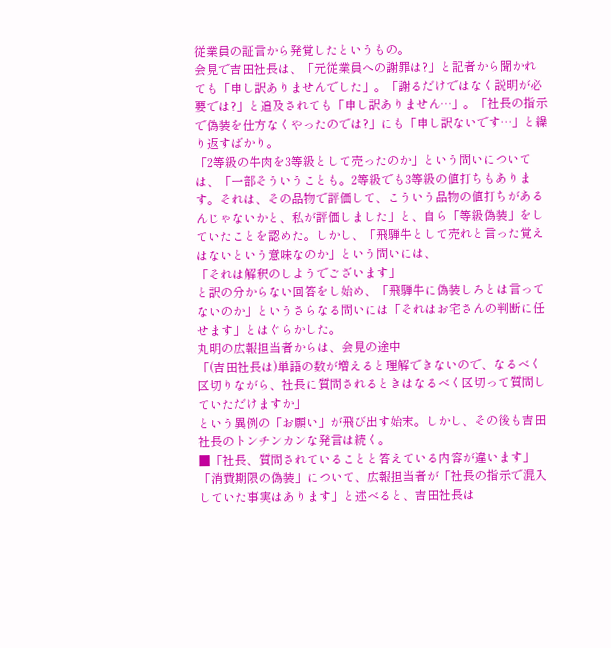従業員の証言から発覚したというもの。
会見で吉田社長は、「元従業員への謝罪は?」と記者から聞かれても「申し訳ありませんでした」。「謝るだけではなく説明が必要では?」と追及されても「申し訳ありません…」。「社長の指示で偽装を仕方なくやったのでは?」にも「申し訳ないです…」と繰り返すばかり。
「2等級の牛肉を3等級として売ったのか」という問いについては、「一部そういうことも。2等級でも3等級の値打ちもあります。それは、その品物で評価して、こういう品物の値打ちがあるんじゃないかと、私が評価しました」と、自ら「等級偽装」をしていたことを認めた。しかし、「飛騨牛として売れと言った覚えはないという意味なのか」という問いには、
「それは解釈のしようでございます」
と訳の分からない回答をし始め、「飛騨牛に偽装しろとは言ってないのか」というさらなる問いには「それはお宅さんの判断に任せます」とはぐらかした。
丸明の広報担当者からは、会見の途中
「(吉田社長は)単語の数が増えると理解できないので、なるべく区切りながら、社長に質問されるときはなるべく区切って質問していただけますか」
という異例の「お願い」が飛び出す始末。しかし、その後も吉田社長のトンチンカンな発言は続く。
■「社長、質問されていることと答えている内容が違います」
「消費期限の偽装」について、広報担当者が「社長の指示で混入していた事実はあります」と述べると、吉田社長は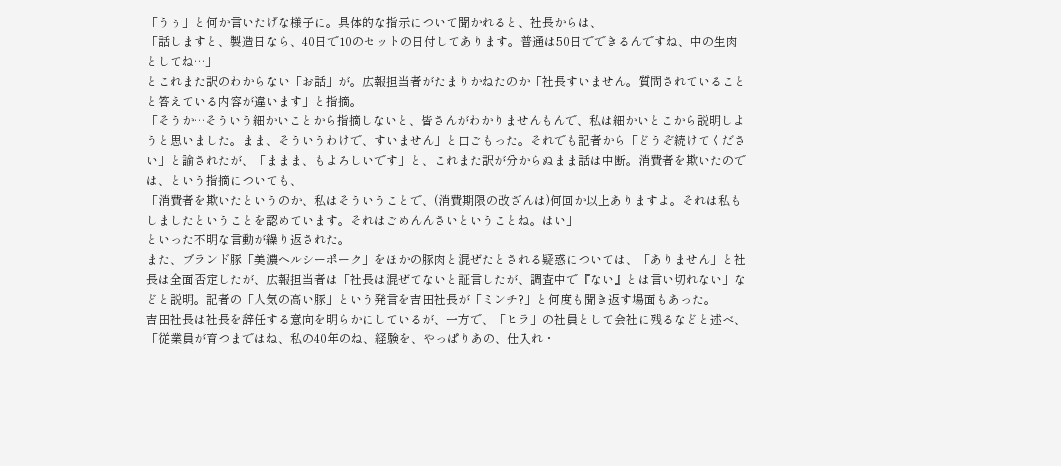「うぅ」と何か言いたげな様子に。具体的な指示について聞かれると、社長からは、
「話しますと、製造日なら、40日で10のセットの日付してあります。普通は50日でできるんですね、中の生肉としてね…」
とこれまた訳のわからない「お話」が。広報担当者がたまりかねたのか「社長すいません。質問されていることと答えている内容が違います」と指摘。
「そうか…そういう細かいことから指摘しないと、皆さんがわかりませんもんで、私は細かいとこから説明しようと思いました。まま、そういうわけで、すいません」と口ごもった。それでも記者から「どうぞ続けてください」と諭されたが、「ままま、もよろしいです」と、これまた訳が分からぬまま話は中断。消費者を欺いたのでは、という指摘についても、
「消費者を欺いたというのか、私はそういうことで、(消費期限の改ざんは)何回か以上ありますよ。それは私もしましたということを認めています。それはごめんんさいということね。はい」
といった不明な言動が繰り返された。
また、ブランド豚「美濃ヘルシーポーク」をほかの豚肉と混ぜたとされる疑惑については、「ありません」と社長は全面否定したが、広報担当者は「社長は混ぜてないと証言したが、調査中で『ない』とは言い切れない」などと説明。記者の「人気の高い豚」という発言を吉田社長が「ミンチ?」と何度も聞き返す場面もあった。
吉田社長は社長を辞任する意向を明らかにしているが、一方で、「ヒラ」の社員として会社に残るなどと述べ、
「従業員が育つまではね、私の40年のね、経験を、やっぱりあの、仕入れ・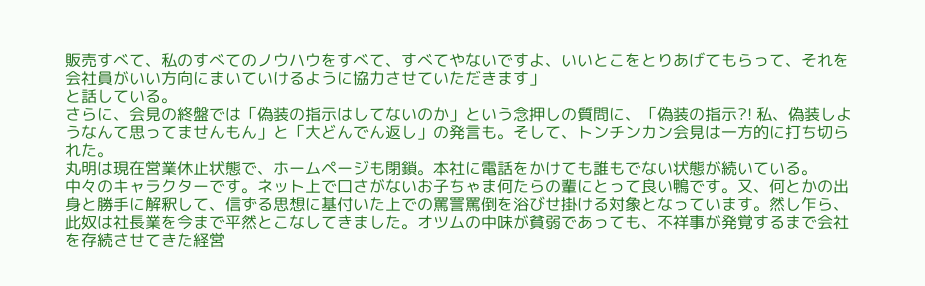販売すべて、私のすべてのノウハウをすべて、すべてやないですよ、いいとこをとりあげてもらって、それを会社員がいい方向にまいていけるように協力させていただきます」
と話している。
さらに、会見の終盤では「偽装の指示はしてないのか」という念押しの質問に、「偽装の指示?! 私、偽装しようなんて思ってませんもん」と「大どんでん返し」の発言も。そして、トンチンカン会見は一方的に打ち切られた。
丸明は現在営業休止状態で、ホームページも閉鎖。本社に電話をかけても誰もでない状態が続いている。
中々のキャラクターです。ネット上で口さがないお子ちゃま何たらの輩にとって良い鴨です。又、何とかの出身と勝手に解釈して、信ずる思想に基付いた上での罵詈罵倒を浴びせ掛ける対象となっています。然し乍ら、此奴は社長業を今まで平然とこなしてきました。オツムの中味が貧弱であっても、不祥事が発覚するまで会社を存続させてきた経営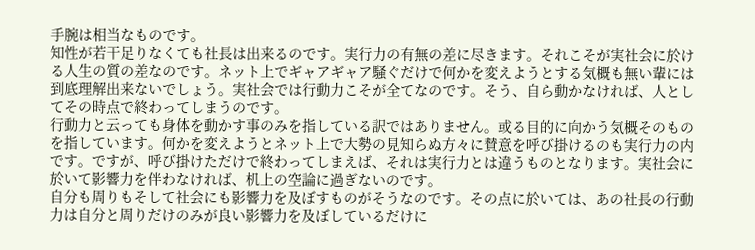手腕は相当なものです。
知性が若干足りなくても社長は出来るのです。実行力の有無の差に尽きます。それこそが実社会に於ける人生の質の差なのです。ネット上でギャアギャア騒ぐだけで何かを変えようとする気概も無い輩には到底理解出来ないでしょう。実社会では行動力こそが全てなのです。そう、自ら動かなければ、人としてその時点で終わってしまうのです。
行動力と云っても身体を動かす事のみを指している訳ではありません。或る目的に向かう気概そのものを指しています。何かを変えようとネット上で大勢の見知らぬ方々に賛意を呼び掛けるのも実行力の内です。ですが、呼び掛けただけで終わってしまえば、それは実行力とは違うものとなります。実社会に於いて影響力を伴わなければ、机上の空論に過ぎないのです。
自分も周りもそして社会にも影響力を及ぼすものがそうなのです。その点に於いては、あの社長の行動力は自分と周りだけのみが良い影響力を及ぼしているだけに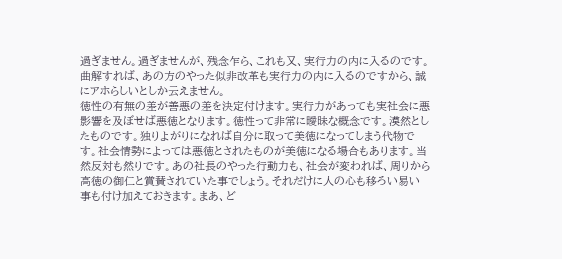過ぎません。過ぎませんが、残念乍ら、これも又、実行力の内に入るのです。曲解すれば、あの方のやった似非改革も実行力の内に入るのですから、誠にアホらしいとしか云えません。
徳性の有無の差が善悪の差を決定付けます。実行力があっても実社会に悪影響を及ぼせば悪徳となります。徳性って非常に曖昧な概念です。漠然としたものです。独りよがりになれば自分に取って美徳になってしまう代物です。社会情勢によっては悪徳とされたものが美徳になる場合もあります。当然反対も然りです。あの社長のやった行動力も、社会が変われば、周りから高徳の御仁と賞賛されていた事でしょう。それだけに人の心も移ろい易い事も付け加えておきます。まあ、ど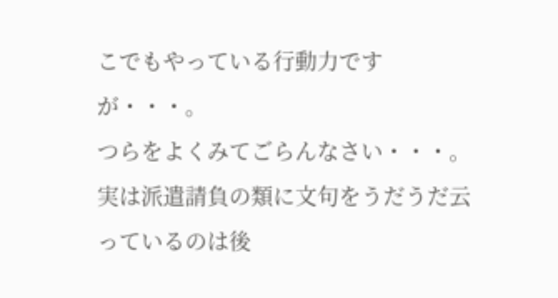こでもやっている行動力ですが・・・。
つらをよくみてごらんなさい・・・。
実は派遣請負の類に文句をうだうだ云っているのは後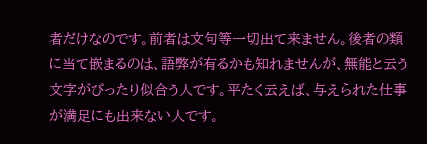者だけなのです。前者は文句等一切出て来ません。後者の類に当て嵌まるのは、語弊が有るかも知れませんが、無能と云う文字がぴったり似合う人です。平たく云えば、与えられた仕事が満足にも出来ない人です。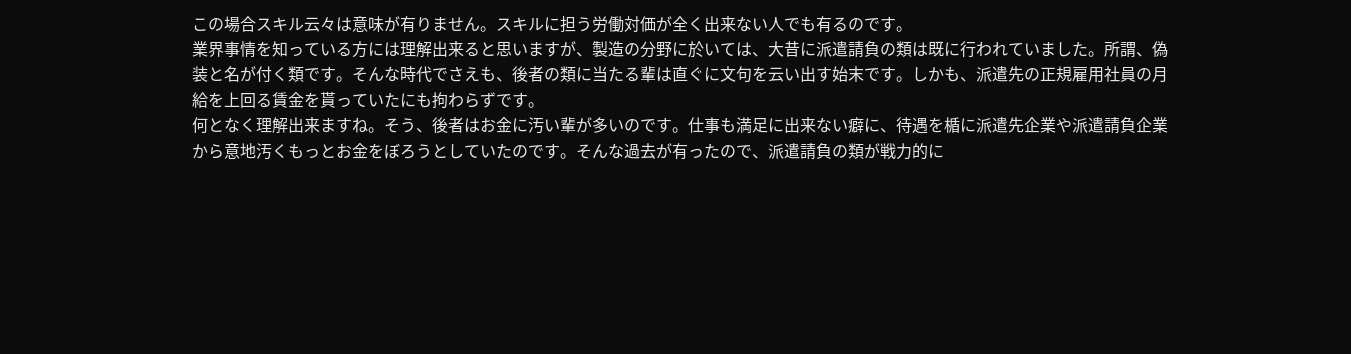この場合スキル云々は意味が有りません。スキルに担う労働対価が全く出来ない人でも有るのです。
業界事情を知っている方には理解出来ると思いますが、製造の分野に於いては、大昔に派遣請負の類は既に行われていました。所謂、偽装と名が付く類です。そんな時代でさえも、後者の類に当たる輩は直ぐに文句を云い出す始末です。しかも、派遣先の正規雇用社員の月給を上回る賃金を貰っていたにも拘わらずです。
何となく理解出来ますね。そう、後者はお金に汚い輩が多いのです。仕事も満足に出来ない癖に、待遇を楯に派遣先企業や派遣請負企業から意地汚くもっとお金をぼろうとしていたのです。そんな過去が有ったので、派遣請負の類が戦力的に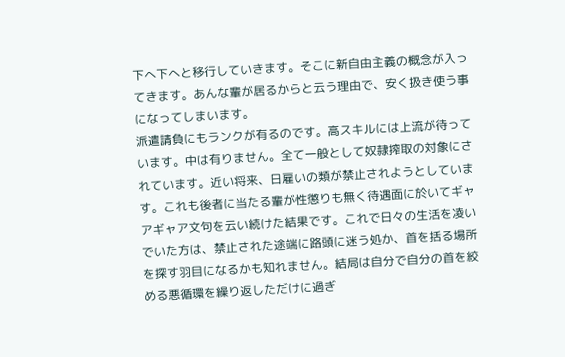下へ下へと移行していきます。そこに新自由主義の概念が入ってきます。あんな輩が居るからと云う理由で、安く扱き使う事になってしまいます。
派遣請負にもランクが有るのです。高スキルには上流が待っています。中は有りません。全て一般として奴隷搾取の対象にされています。近い将来、日雇いの類が禁止されようとしています。これも後者に当たる輩が性懲りも無く待遇面に於いてギャアギャア文句を云い続けた結果です。これで日々の生活を凌いでいた方は、禁止された途端に路頭に迷う処か、首を括る場所を探す羽目になるかも知れません。結局は自分で自分の首を絞める悪循環を繰り返しただけに過ぎ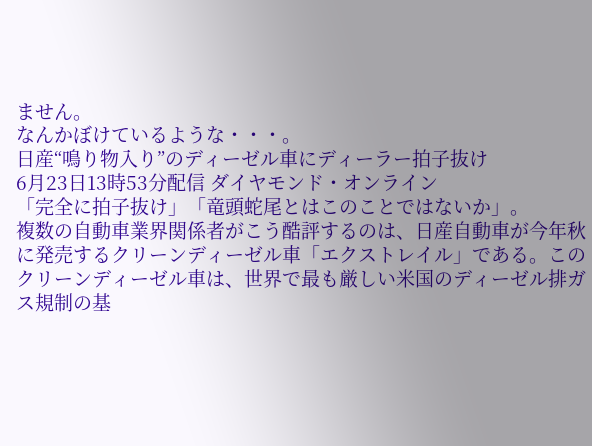ません。
なんかぼけているような・・・。
日産“鳴り物入り”のディーゼル車にディーラー拍子抜け
6月23日13時53分配信 ダイヤモンド・オンライン
「完全に拍子抜け」「竜頭蛇尾とはこのことではないか」。
複数の自動車業界関係者がこう酷評するのは、日産自動車が今年秋に発売するクリーンディーゼル車「エクストレイル」である。このクリーンディーゼル車は、世界で最も厳しい米国のディーゼル排ガス規制の基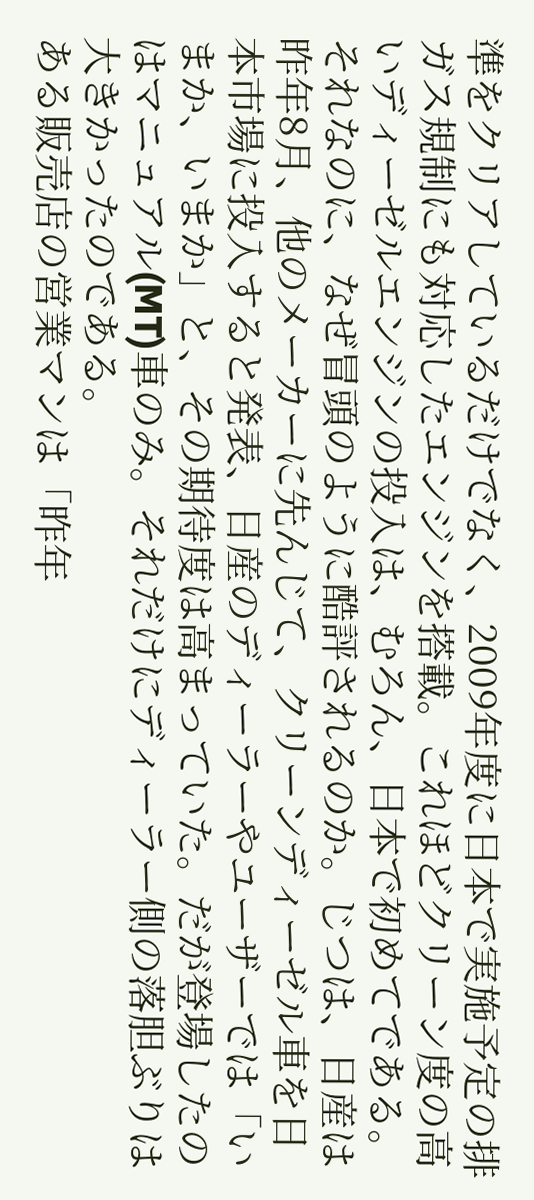準をクリアしているだけでなく、2009年度に日本で実施予定の排ガス規制にも対応したエンジンを搭載。これほどクリーン度の高いディーゼルエンジンの投入は、むろん、日本で初めてである。
それなのに、なぜ冒頭のように酷評されるのか。じつは、日産は昨年8月、他のメーカーに先んじて、クリーンディーゼル車を日本市場に投入すると発表、日産のディーラーやユーザーでは「いまか、いまか」と、その期待度は高まっていた。だが登場したのはマニュアル(MT)車のみ。それだけにディーラー側の落胆ぶりは大きかったのである。
ある販売店の営業マンは「昨年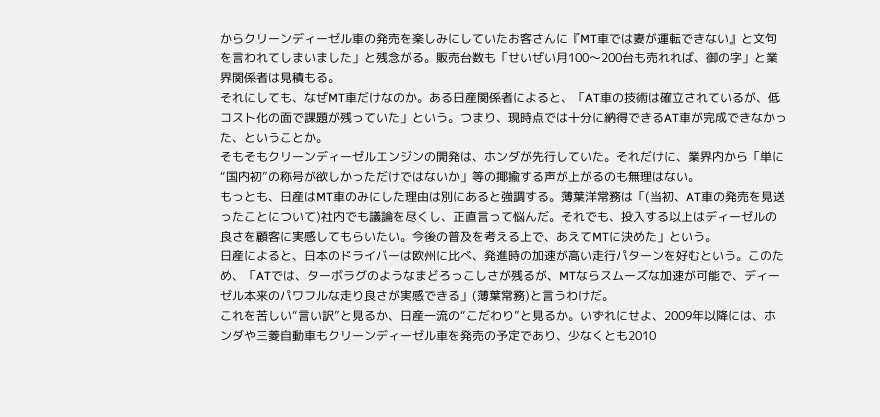からクリーンディーゼル車の発売を楽しみにしていたお客さんに『MT車では妻が運転できない』と文句を言われてしまいました」と残念がる。販売台数も「せいぜい月100〜200台も売れれば、御の字」と業界関係者は見積もる。
それにしても、なぜMT車だけなのか。ある日産関係者によると、「AT車の技術は確立されているが、低コスト化の面で課題が残っていた」という。つまり、現時点では十分に納得できるAT車が完成できなかった、ということか。
そもそもクリーンディーゼルエンジンの開発は、ホンダが先行していた。それだけに、業界内から「単に“国内初”の称号が欲しかっただけではないか」等の揶揄する声が上がるのも無理はない。
もっとも、日産はMT車のみにした理由は別にあると強調する。薄葉洋常務は「(当初、AT車の発売を見送ったことについて)社内でも議論を尽くし、正直言って悩んだ。それでも、投入する以上はディーゼルの良さを顧客に実感してもらいたい。今後の普及を考える上で、あえてMTに決めた」という。
日産によると、日本のドライバーは欧州に比べ、発進時の加速が高い走行パターンを好むという。このため、「ATでは、ターボラグのようなまどろっこしさが残るが、MTならスムーズな加速が可能で、ディーゼル本来のパワフルな走り良さが実感できる」(薄葉常務)と言うわけだ。
これを苦しい“言い訳”と見るか、日産一流の“こだわり”と見るか。いずれにせよ、2009年以降には、ホンダや三菱自動車もクリーンディーゼル車を発売の予定であり、少なくとも2010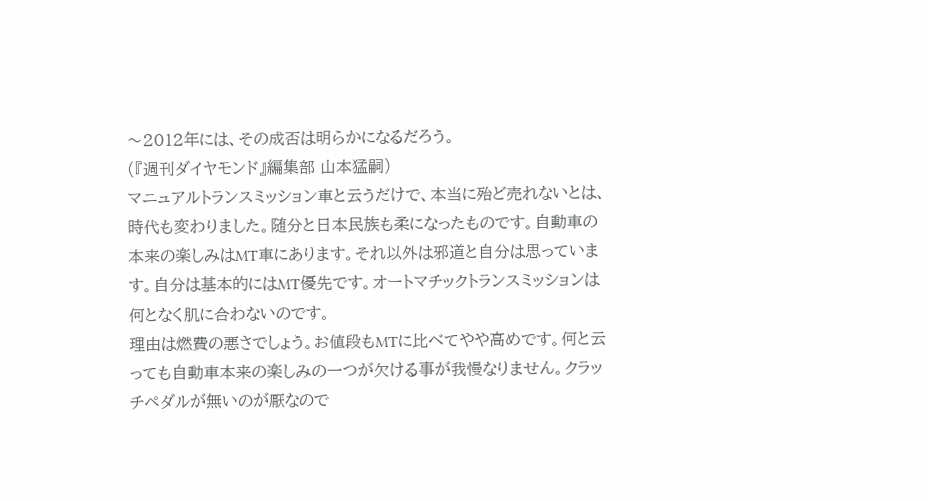〜2012年には、その成否は明らかになるだろう。
(『週刊ダイヤモンド』編集部 山本猛嗣)
マニュアルトランスミッション車と云うだけで、本当に殆ど売れないとは、時代も変わりました。随分と日本民族も柔になったものです。自動車の本来の楽しみはMT車にあります。それ以外は邪道と自分は思っています。自分は基本的にはMT優先です。オートマチックトランスミッションは何となく肌に合わないのです。
理由は燃費の悪さでしょう。お値段もMTに比べてやや高めです。何と云っても自動車本来の楽しみの一つが欠ける事が我慢なりません。クラッチペダルが無いのが厭なので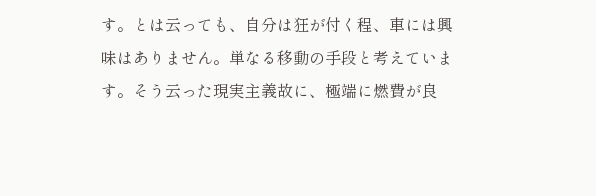す。とは云っても、自分は狂が付く程、車には興味はありません。単なる移動の手段と考えています。そう云った現実主義故に、極端に燃費が良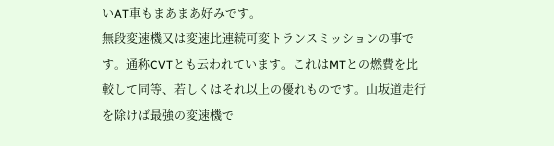いAT車もまあまあ好みです。
無段変速機又は変速比連続可変トランスミッションの事です。通称CVTとも云われています。これはMTとの燃費を比較して同等、若しくはそれ以上の優れものです。山坂道走行を除けば最強の変速機で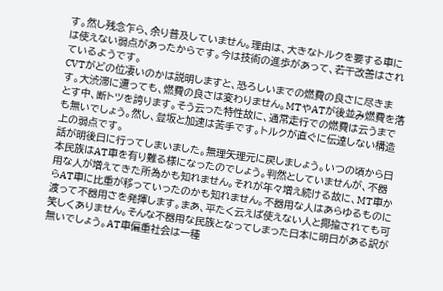す。然し残念乍ら、余り普及していません。理由は、大きなトルクを要する車には使えない弱点があったからです。今は技術の進歩があって、若干改善はされているようです。
CVTがどの位凄いのかは説明しますと、恐ろしいまでの燃費の良さに尽きます。大渋滞に遭っても、燃費の良さは変わりません。MTやATが後並み燃費を落とす中、断トツを誇ります。そう云った特性故に、通常走行での燃費は云うまでも無いでしょう。然し、登坂と加速は苦手です。トルクが直ぐに伝達しない構造上の弱点です。
話が明後日に行ってしまいました。無理矢理元に戻しましょう。いつの頃から日本民族はAT車を有り難る様になったのでしょう。判然としていませんが、不器用な人が増えてきた所為かも知れません。それが年々増え続ける故に、MT車からAT車に比重が移っていったのかも知れません。不器用な人はあらゆるものに渡って不器用さを発揮します。まあ、平たく云えば使えない人と揶揄されても可笑しくありません。そんな不器用な民族となってしまった日本に明日がある訳が無いでしょう。AT車偏重社会は一種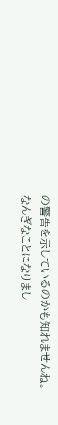の警告を示しているのかも知れませんね。
なんぎなことになりまし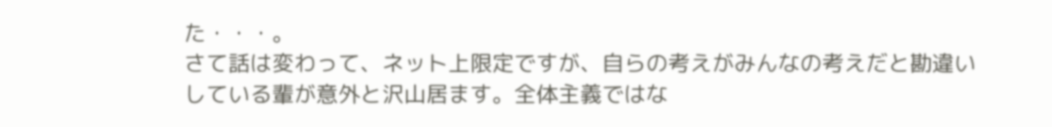た・・・。
さて話は変わって、ネット上限定ですが、自らの考えがみんなの考えだと勘違いしている輩が意外と沢山居ます。全体主義ではな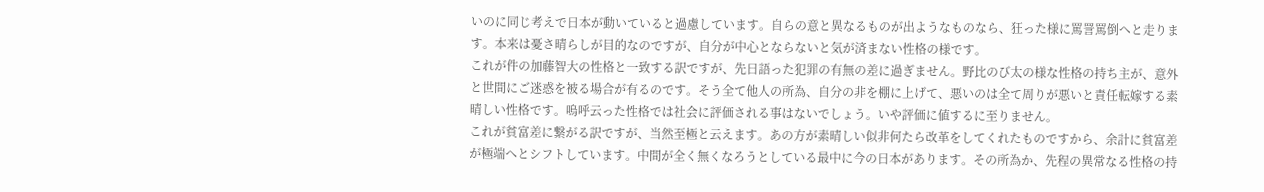いのに同じ考えで日本が動いていると過慮しています。自らの意と異なるものが出ようなものなら、狂った様に罵詈罵倒へと走ります。本来は憂さ晴らしが目的なのですが、自分が中心とならないと気が済まない性格の様です。
これが件の加藤智大の性格と一致する訳ですが、先日語った犯罪の有無の差に過ぎません。野比のび太の様な性格の持ち主が、意外と世間にご迷惑を被る場合が有るのです。そう全て他人の所為、自分の非を棚に上げて、悪いのは全て周りが悪いと責任転嫁する素晴しい性格です。嗚呼云った性格では社会に評価される事はないでしょう。いや評価に値するに至りません。
これが貧富差に繋がる訳ですが、当然至極と云えます。あの方が素晴しい似非何たら改革をしてくれたものですから、余計に貧富差が極端へとシフトしています。中間が全く無くなろうとしている最中に今の日本があります。その所為か、先程の異常なる性格の持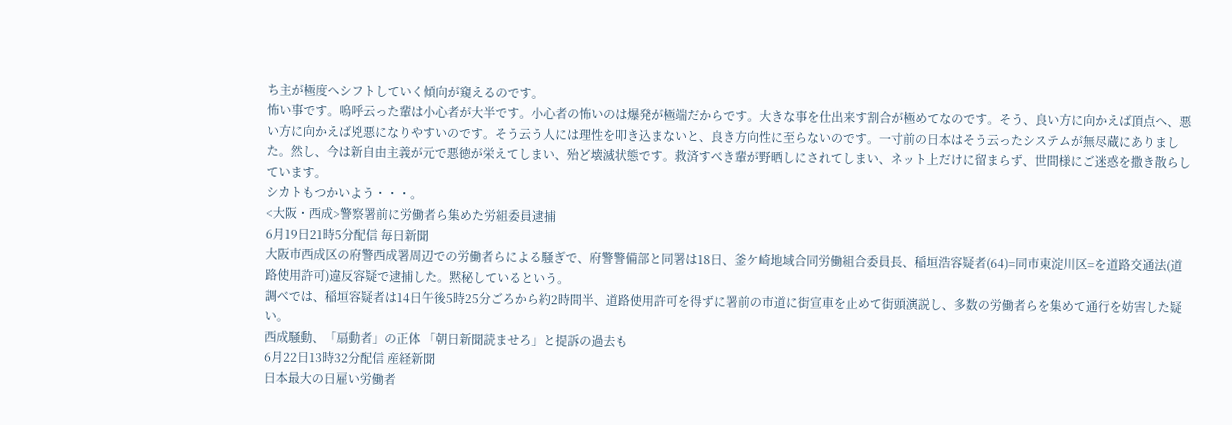ち主が極度へシフトしていく傾向が窺えるのです。
怖い事です。嗚呼云った輩は小心者が大半です。小心者の怖いのは爆発が極端だからです。大きな事を仕出来す割合が極めてなのです。そう、良い方に向かえば頂点へ、悪い方に向かえば兇悪になりやすいのです。そう云う人には理性を叩き込まないと、良き方向性に至らないのです。一寸前の日本はそう云ったシステムが無尽蔵にありました。然し、今は新自由主義が元で悪徳が栄えてしまい、殆ど壊滅状態です。救済すべき輩が野晒しにされてしまい、ネット上だけに留まらず、世間様にご迷惑を撒き散らしています。
シカトもつかいよう・・・。
<大阪・西成>警察署前に労働者ら集めた労組委員逮捕
6月19日21時5分配信 毎日新聞
大阪市西成区の府警西成署周辺での労働者らによる騒ぎで、府警警備部と同署は18日、釜ケ崎地域合同労働組合委員長、稲垣浩容疑者(64)=同市東淀川区=を道路交通法(道路使用許可)違反容疑で逮捕した。黙秘しているという。
調べでは、稲垣容疑者は14日午後5時25分ごろから約2時間半、道路使用許可を得ずに署前の市道に街宣車を止めて街頭演説し、多数の労働者らを集めて通行を妨害した疑い。
西成騒動、「扇動者」の正体 「朝日新聞読ませろ」と提訴の過去も
6月22日13時32分配信 産経新聞
日本最大の日雇い労働者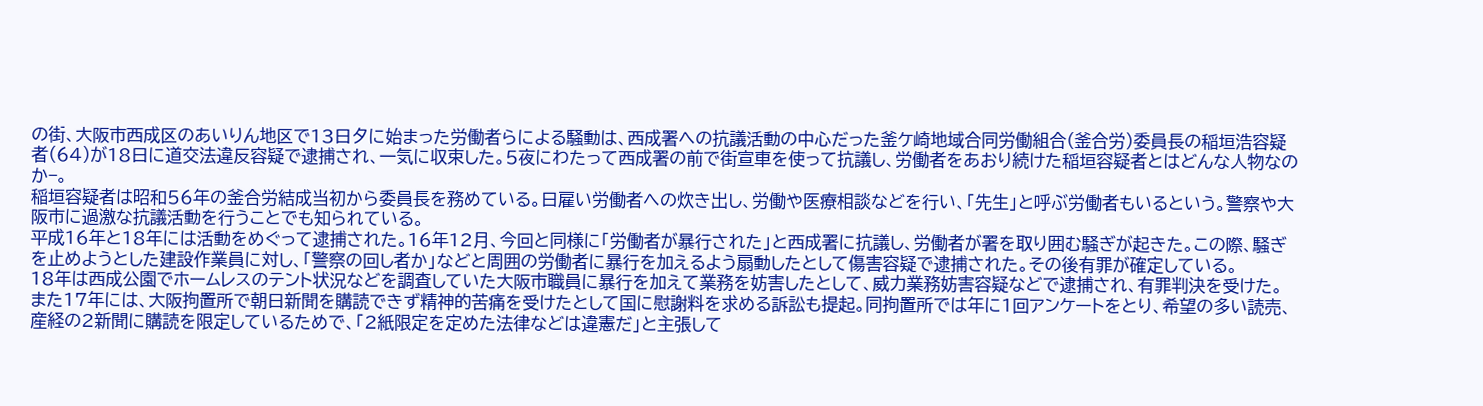の街、大阪市西成区のあいりん地区で13日夕に始まった労働者らによる騒動は、西成署への抗議活動の中心だった釜ケ崎地域合同労働組合(釜合労)委員長の稲垣浩容疑者(64)が18日に道交法違反容疑で逮捕され、一気に収束した。5夜にわたって西成署の前で街宣車を使って抗議し、労働者をあおり続けた稲垣容疑者とはどんな人物なのか−。
稲垣容疑者は昭和56年の釜合労結成当初から委員長を務めている。日雇い労働者への炊き出し、労働や医療相談などを行い、「先生」と呼ぶ労働者もいるという。警察や大阪市に過激な抗議活動を行うことでも知られている。
平成16年と18年には活動をめぐって逮捕された。16年12月、今回と同様に「労働者が暴行された」と西成署に抗議し、労働者が署を取り囲む騒ぎが起きた。この際、騒ぎを止めようとした建設作業員に対し、「警察の回し者か」などと周囲の労働者に暴行を加えるよう扇動したとして傷害容疑で逮捕された。その後有罪が確定している。
18年は西成公園でホームレスのテント状況などを調査していた大阪市職員に暴行を加えて業務を妨害したとして、威力業務妨害容疑などで逮捕され、有罪判決を受けた。
また17年には、大阪拘置所で朝日新聞を購読できず精神的苦痛を受けたとして国に慰謝料を求める訴訟も提起。同拘置所では年に1回アンケートをとり、希望の多い読売、産経の2新聞に購読を限定しているためで、「2紙限定を定めた法律などは違憲だ」と主張して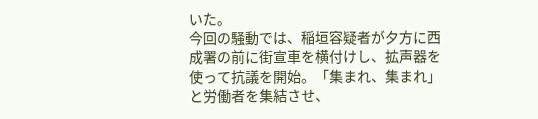いた。
今回の騒動では、稲垣容疑者が夕方に西成署の前に街宣車を横付けし、拡声器を使って抗議を開始。「集まれ、集まれ」と労働者を集結させ、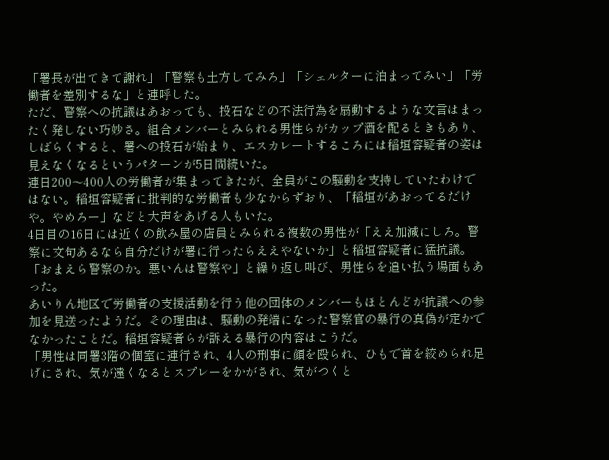「署長が出てきて謝れ」「警察も土方してみろ」「シェルターに泊まってみい」「労働者を差別するな」と連呼した。
ただ、警察への抗議はあおっても、投石などの不法行為を扇動するような文言はまったく発しない巧妙さ。組合メンバーとみられる男性らがカップ酒を配るときもあり、しばらくすると、署への投石が始まり、エスカレートするころには稲垣容疑者の姿は見えなくなるというパターンが5日間続いた。
連日200〜400人の労働者が集まってきたが、全員がこの騒動を支持していたわけではない。稲垣容疑者に批判的な労働者も少なからずおり、「稲垣があおってるだけや。やめろー」などと大声をあげる人もいた。
4日目の16日には近くの飲み屋の店員とみられる複数の男性が「ええ加減にしろ。警察に文句あるなら自分だけが署に行ったらええやないか」と稲垣容疑者に猛抗議。「おまえら警察のか。悪いんは警察や」と繰り返し叫び、男性らを追い払う場面もあった。
あいりん地区で労働者の支援活動を行う他の団体のメンバーもほとんどが抗議への参加を見送ったようだ。その理由は、騒動の発端になった警察官の暴行の真偽が定かでなかったことだ。稲垣容疑者らが訴える暴行の内容はこうだ。
「男性は同署3階の個室に連行され、4人の刑事に顔を殴られ、ひもで首を絞められ足げにされ、気が遠くなるとスプレーをかがされ、気がつくと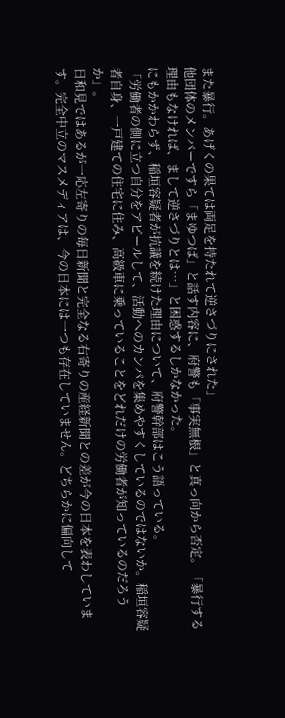また暴行。あげくの果ては両足を持たれて逆さづりにされた」
他団体のメンバーですら「まゆつば」と話す内容に、府警も「事実無根」と真っ向から否定。「暴行する理由もなければ、まして逆さづりとは…」と困惑するしかなかった。
にもかかわらず、稲垣容疑者が抗議を続けた理由について、府警幹部はこう語っている。
「労働者の側に立つ自分をアピールして、活動へのカンパを集めやすくしているのではないか。稲垣容疑者自身、一戸建ての住宅に住み、高級車に乗っていることをどれだけの労働者が知っているのだろうか」。
日和見ではあるが一応左寄りの毎日新聞と完全なる右寄りの産経新聞との差が今の日本を表わしています。完全中立のマスメディアは、今の日本には一つも存在していません。どちらかに偏向して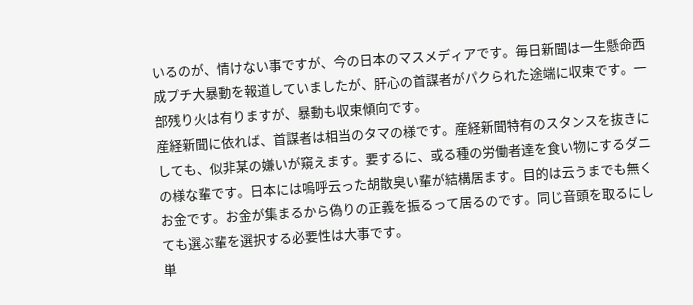いるのが、情けない事ですが、今の日本のマスメディアです。毎日新聞は一生懸命西成プチ大暴動を報道していましたが、肝心の首謀者がパクられた途端に収束です。一部残り火は有りますが、暴動も収束傾向です。
産経新聞に依れば、首謀者は相当のタマの様です。産経新聞特有のスタンスを抜きにしても、似非某の嫌いが窺えます。要するに、或る種の労働者達を食い物にするダニの様な輩です。日本には嗚呼云った胡散臭い輩が結構居ます。目的は云うまでも無くお金です。お金が集まるから偽りの正義を振るって居るのです。同じ音頭を取るにしても選ぶ輩を選択する必要性は大事です。
単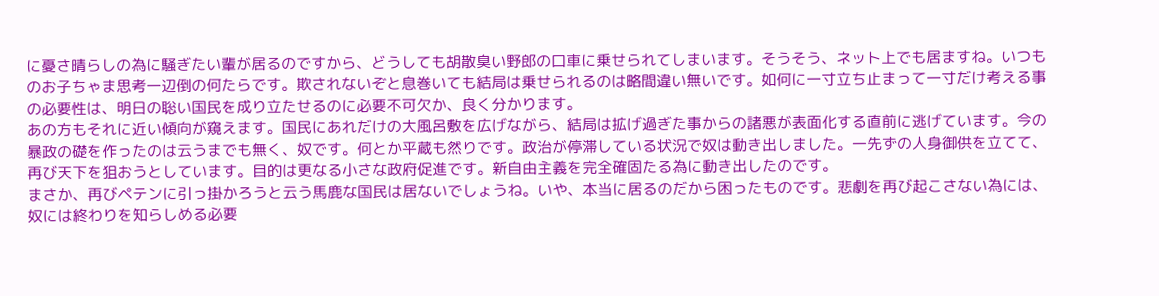に憂さ晴らしの為に騒ぎたい輩が居るのですから、どうしても胡散臭い野郎の口車に乗せられてしまいます。そうそう、ネット上でも居ますね。いつものお子ちゃま思考一辺倒の何たらです。欺されないぞと息巻いても結局は乗せられるのは略間違い無いです。如何に一寸立ち止まって一寸だけ考える事の必要性は、明日の聡い国民を成り立たせるのに必要不可欠か、良く分かります。
あの方もそれに近い傾向が窺えます。国民にあれだけの大風呂敷を広げながら、結局は拡げ過ぎた事からの諸悪が表面化する直前に逃げています。今の暴政の礎を作ったのは云うまでも無く、奴です。何とか平蔵も然りです。政治が停滞している状況で奴は動き出しました。一先ずの人身御供を立てて、再び天下を狙おうとしています。目的は更なる小さな政府促進です。新自由主義を完全確固たる為に動き出したのです。
まさか、再びペテンに引っ掛かろうと云う馬鹿な国民は居ないでしょうね。いや、本当に居るのだから困ったものです。悲劇を再び起こさない為には、奴には終わりを知らしめる必要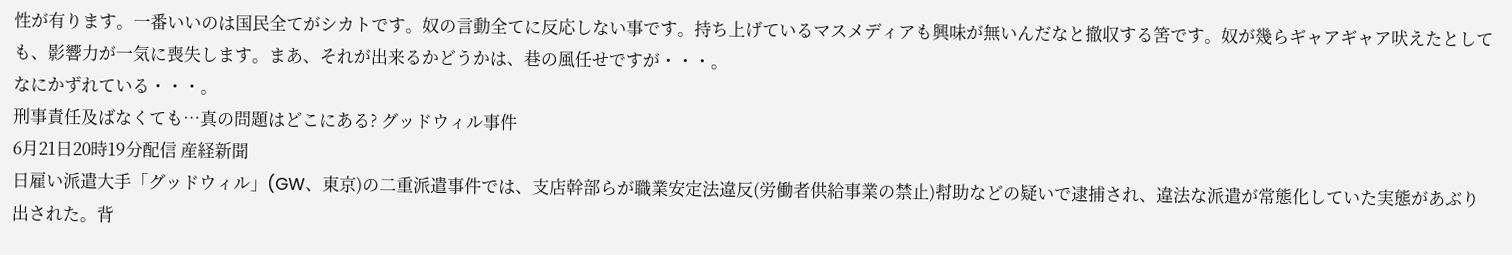性が有ります。一番いいのは国民全てがシカトです。奴の言動全てに反応しない事です。持ち上げているマスメディアも興味が無いんだなと撤収する筈です。奴が幾らギャアギャア吠えたとしても、影響力が一気に喪失します。まあ、それが出来るかどうかは、巷の風任せですが・・・。
なにかずれている・・・。
刑事責任及ばなくても…真の問題はどこにある? グッドウィル事件
6月21日20時19分配信 産経新聞
日雇い派遣大手「グッドウィル」(GW、東京)の二重派遣事件では、支店幹部らが職業安定法違反(労働者供給事業の禁止)幇助などの疑いで逮捕され、違法な派遣が常態化していた実態があぶり出された。背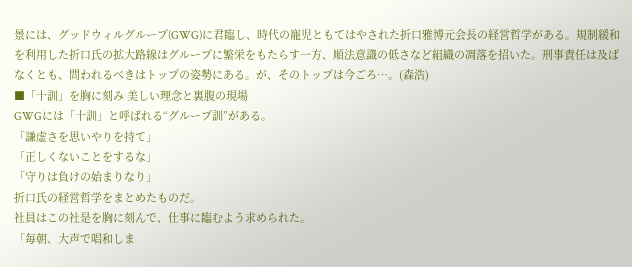景には、グッドウィルグループ(GWG)に君臨し、時代の寵児ともてはやされた折口雅博元会長の経営哲学がある。規制緩和を利用した折口氏の拡大路線はグループに繁栄をもたらす一方、順法意識の低さなど組織の凋落を招いた。刑事責任は及ばなくとも、問われるべきはトップの姿勢にある。が、そのトップは今ごろ…。(森浩)
■「十訓」を胸に刻み 美しい理念と裏腹の現場
GWGには「十訓」と呼ばれる“グループ訓”がある。
「謙虚さを思いやりを持て」
「正しくないことをするな」
「守りは負けの始まりなり」
折口氏の経営哲学をまとめたものだ。
社員はこの社是を胸に刻んで、仕事に臨むよう求められた。
「毎朝、大声で唱和しま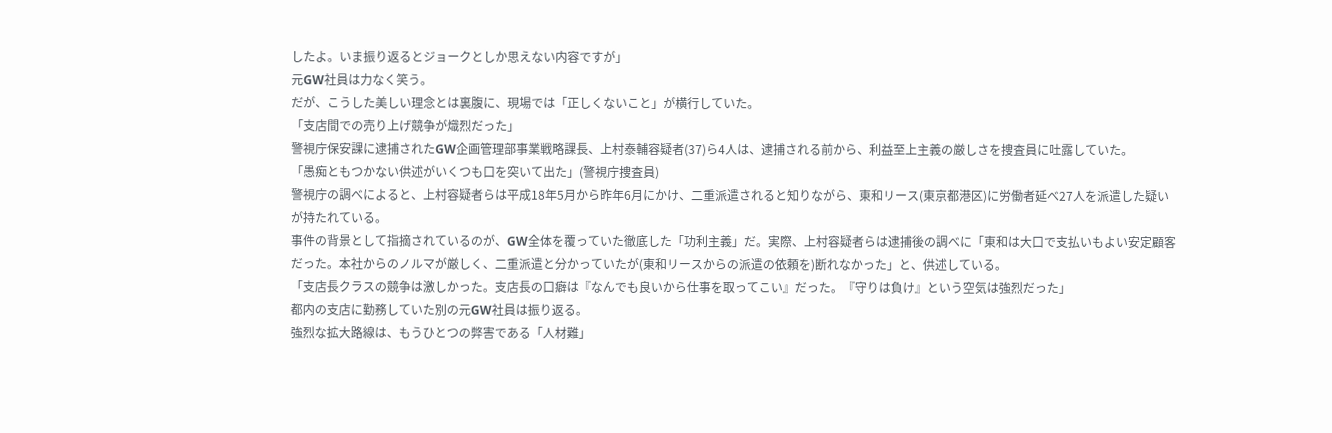したよ。いま振り返るとジョークとしか思えない内容ですが」
元GW社員は力なく笑う。
だが、こうした美しい理念とは裏腹に、現場では「正しくないこと」が横行していた。
「支店間での売り上げ競争が熾烈だった」
警視庁保安課に逮捕されたGW企画管理部事業戦略課長、上村泰輔容疑者(37)ら4人は、逮捕される前から、利益至上主義の厳しさを捜査員に吐露していた。
「愚痴ともつかない供述がいくつも口を突いて出た」(警視庁捜査員)
警視庁の調べによると、上村容疑者らは平成18年5月から昨年6月にかけ、二重派遣されると知りながら、東和リース(東京都港区)に労働者延べ27人を派遣した疑いが持たれている。
事件の背景として指摘されているのが、GW全体を覆っていた徹底した「功利主義」だ。実際、上村容疑者らは逮捕後の調べに「東和は大口で支払いもよい安定顧客だった。本社からのノルマが厳しく、二重派遣と分かっていたが(東和リースからの派遣の依頼を)断れなかった」と、供述している。
「支店長クラスの競争は激しかった。支店長の口癖は『なんでも良いから仕事を取ってこい』だった。『守りは負け』という空気は強烈だった」
都内の支店に勤務していた別の元GW社員は振り返る。
強烈な拡大路線は、もうひとつの弊害である「人材難」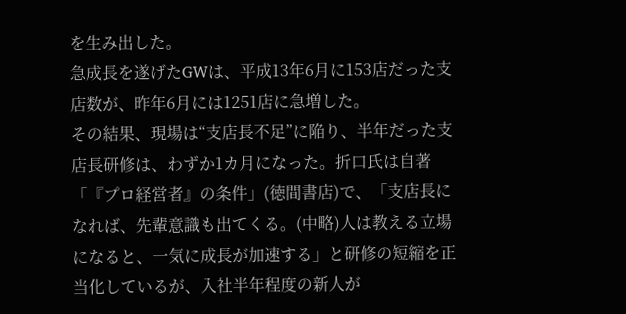を生み出した。
急成長を遂げたGWは、平成13年6月に153店だった支店数が、昨年6月には1251店に急増した。
その結果、現場は“支店長不足”に陥り、半年だった支店長研修は、わずか1カ月になった。折口氏は自著「『プロ経営者』の条件」(徳間書店)で、「支店長になれば、先輩意識も出てくる。(中略)人は教える立場になると、一気に成長が加速する」と研修の短縮を正当化しているが、入社半年程度の新人が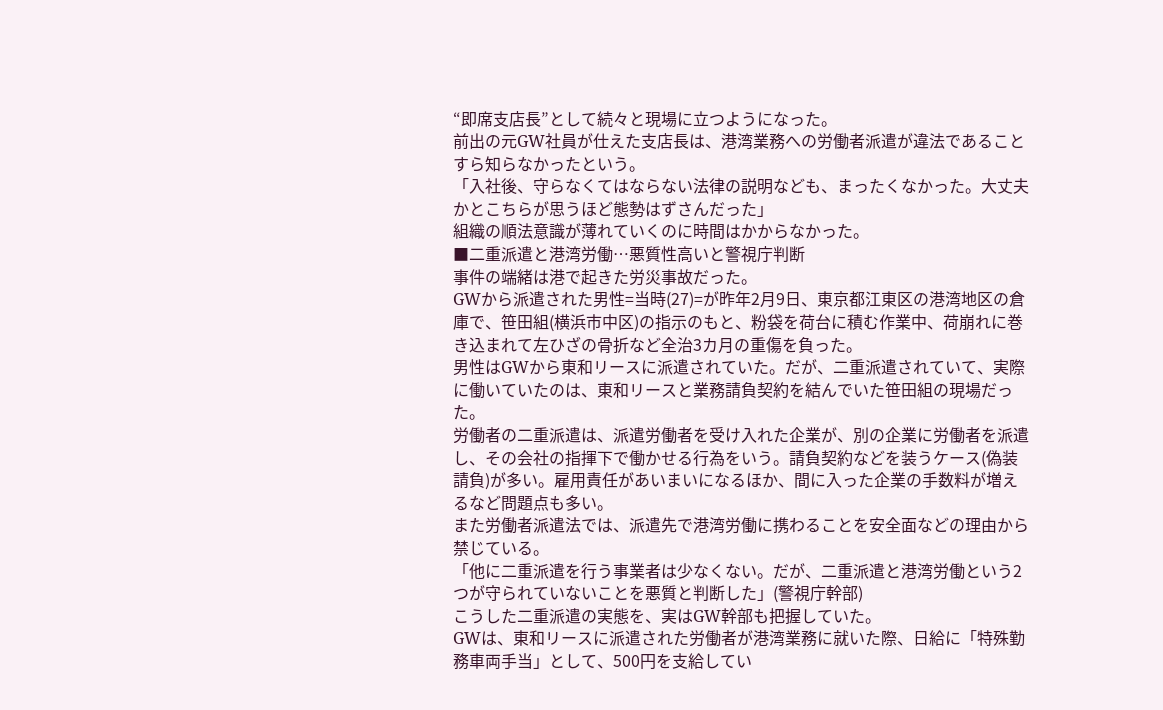“即席支店長”として続々と現場に立つようになった。
前出の元GW社員が仕えた支店長は、港湾業務への労働者派遣が違法であることすら知らなかったという。
「入社後、守らなくてはならない法律の説明なども、まったくなかった。大丈夫かとこちらが思うほど態勢はずさんだった」
組織の順法意識が薄れていくのに時間はかからなかった。
■二重派遣と港湾労働…悪質性高いと警視庁判断
事件の端緒は港で起きた労災事故だった。
GWから派遣された男性=当時(27)=が昨年2月9日、東京都江東区の港湾地区の倉庫で、笹田組(横浜市中区)の指示のもと、粉袋を荷台に積む作業中、荷崩れに巻き込まれて左ひざの骨折など全治3カ月の重傷を負った。
男性はGWから東和リースに派遣されていた。だが、二重派遣されていて、実際に働いていたのは、東和リースと業務請負契約を結んでいた笹田組の現場だった。
労働者の二重派遣は、派遣労働者を受け入れた企業が、別の企業に労働者を派遣し、その会社の指揮下で働かせる行為をいう。請負契約などを装うケース(偽装請負)が多い。雇用責任があいまいになるほか、間に入った企業の手数料が増えるなど問題点も多い。
また労働者派遣法では、派遣先で港湾労働に携わることを安全面などの理由から禁じている。
「他に二重派遣を行う事業者は少なくない。だが、二重派遣と港湾労働という2つが守られていないことを悪質と判断した」(警視庁幹部)
こうした二重派遣の実態を、実はGW幹部も把握していた。
GWは、東和リースに派遣された労働者が港湾業務に就いた際、日給に「特殊勤務車両手当」として、500円を支給してい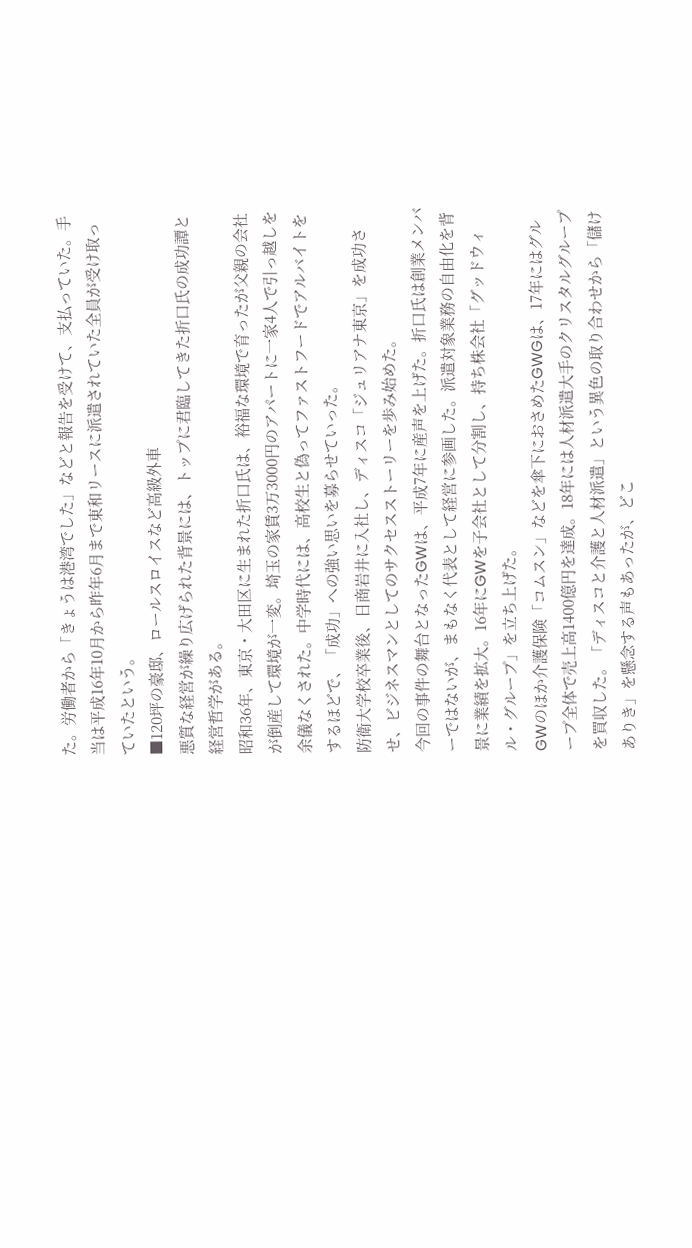た。労働者から「きょうは港湾でした」などと報告を受けて、支払っていた。手当は平成16年10月から昨年6月まで東和リースに派遣されていた全員が受け取っていたという。
■120坪の豪邸、ロールスロイスなど高級外車
悪質な経営が繰り広げられた背景には、トップに君臨してきた折口氏の成功譚と経営哲学がある。
昭和36年、東京・大田区に生まれた折口氏は、裕福な環境で育ったが父親の会社が倒産して環境が一変。埼玉の家賃3万3000円のアパートに一家4人で引っ越しを余儀なくされた。中学時代には、高校生と偽ってファストフードでアルバイトをするほどで、「成功」への強い思いを募らせていった。
防衛大学校卒業後、日商岩井に入社し、ディスコ「ジュリアナ東京」を成功させ、ビジネスマンとしてのサクセスストーリーを歩み始めた。
今回の事件の舞台となったGWは、平成7年に産声を上げた。折口氏は創業メンバーではないが、まもなく代表として経営に参画した。派遣対象業務の自由化を背景に業績を拡大。16年にGWを子会社として分割し、持ち株会社「グッドウィル・グループ」を立ち上げた。
GWのほか介護保険「コムスン」などを傘下におさめたGWGは、17年にはグループ全体で売上高1400億円を達成。18年には人材派遣大手のクリスタルグループを買収した。「ディスコと介護と人材派遣」という異色の取り合わせから「儲けありき」を懸念する声もあったが、どこ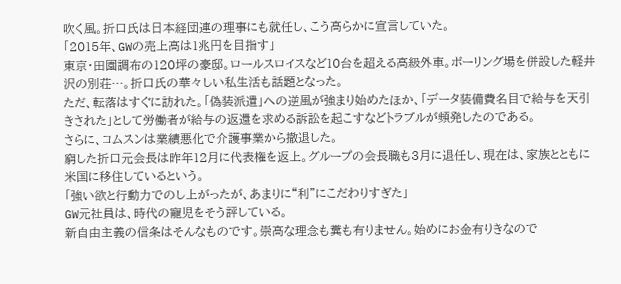吹く風。折口氏は日本経団連の理事にも就任し、こう高らかに宣言していた。
「2015年、GWの売上高は1兆円を目指す」
東京・田園調布の120坪の豪邸。ロールスロイスなど10台を超える高級外車。ボーリング場を併設した軽井沢の別荘…。折口氏の華々しい私生活も話題となった。
ただ、転落はすぐに訪れた。「偽装派遣」への逆風が強まり始めたほか、「データ装備費名目で給与を天引きされた」として労働者が給与の返還を求める訴訟を起こすなどトラブルが頻発したのである。
さらに、コムスンは業績悪化で介護事業から撤退した。
窮した折口元会長は昨年12月に代表権を返上。グループの会長職も3月に退任し、現在は、家族とともに米国に移住しているという。
「強い欲と行動力でのし上がったが、あまりに“利”にこだわりすぎた」
GW元社員は、時代の寵児をそう評している。
新自由主義の信条はそんなものです。崇高な理念も糞も有りません。始めにお金有りきなので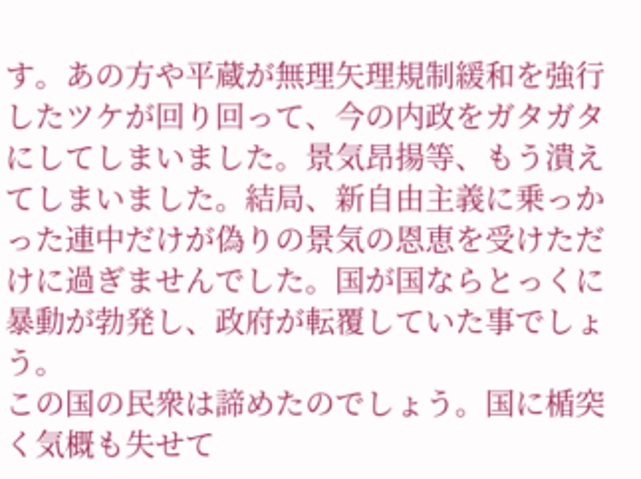す。あの方や平蔵が無理矢理規制緩和を強行したツケが回り回って、今の内政をガタガタにしてしまいました。景気昂揚等、もう潰えてしまいました。結局、新自由主義に乗っかった連中だけが偽りの景気の恩恵を受けただけに過ぎませんでした。国が国ならとっくに暴動が勃発し、政府が転覆していた事でしょう。
この国の民衆は諦めたのでしょう。国に楯突く気概も失せて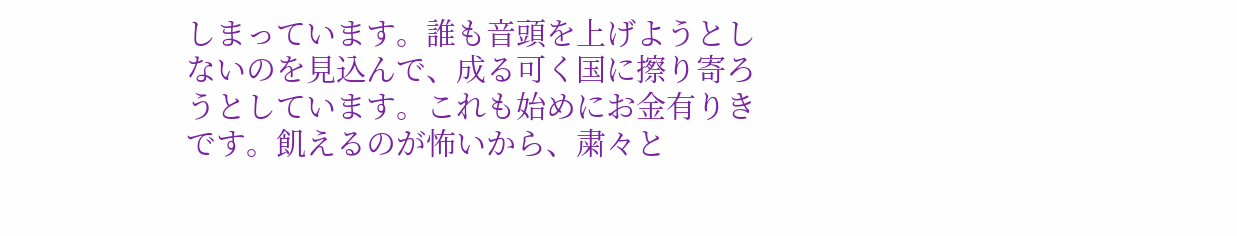しまっています。誰も音頭を上げようとしないのを見込んで、成る可く国に擦り寄ろうとしています。これも始めにお金有りきです。飢えるのが怖いから、粛々と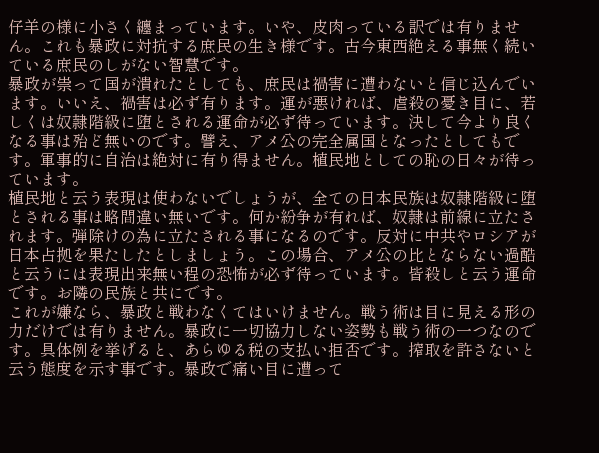仔羊の様に小さく纏まっています。いや、皮肉っている訳では有りません。これも暴政に対抗する庶民の生き様です。古今東西絶える事無く続いている庶民のしがない智慧です。
暴政が祟って国が潰れたとしても、庶民は禍害に遭わないと信じ込んでいます。いいえ、禍害は必ず有ります。運が悪ければ、虐殺の憂き目に、若しくは奴隷階級に堕とされる運命が必ず待っています。決して今より良くなる事は殆ど無いのです。譬え、アメ公の完全属国となったとしてもです。軍事的に自治は絶対に有り得ません。植民地としての恥の日々が待っています。
植民地と云う表現は使わないでしょうが、全ての日本民族は奴隷階級に堕とされる事は略間違い無いです。何か紛争が有れば、奴隷は前線に立たされます。弾除けの為に立たされる事になるのです。反対に中共やロシアが日本占拠を果たしたとしましょう。この場合、アメ公の比とならない過酷と云うには表現出来無い程の恐怖が必ず待っています。皆殺しと云う運命です。お隣の民族と共にです。
これが嫌なら、暴政と戦わなくてはいけません。戦う術は目に見える形の力だけでは有りません。暴政に一切協力しない姿勢も戦う術の一つなのです。具体例を挙げると、あらゆる税の支払い拒否です。搾取を許さないと云う態度を示す事です。暴政で痛い目に遭って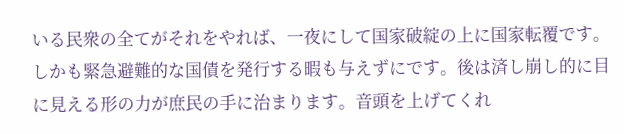いる民衆の全てがそれをやれば、一夜にして国家破綻の上に国家転覆です。しかも緊急避難的な国債を発行する暇も与えずにです。後は済し崩し的に目に見える形の力が庶民の手に治まります。音頭を上げてくれ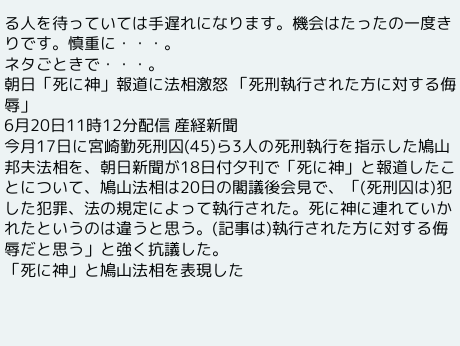る人を待っていては手遅れになります。機会はたったの一度きりです。慎重に・・・。
ネタごときで・・・。
朝日「死に神」報道に法相激怒 「死刑執行された方に対する侮辱」
6月20日11時12分配信 産経新聞
今月17日に宮崎勤死刑囚(45)ら3人の死刑執行を指示した鳩山邦夫法相を、朝日新聞が18日付夕刊で「死に神」と報道したことについて、鳩山法相は20日の閣議後会見で、「(死刑囚は)犯した犯罪、法の規定によって執行された。死に神に連れていかれたというのは違うと思う。(記事は)執行された方に対する侮辱だと思う」と強く抗議した。
「死に神」と鳩山法相を表現した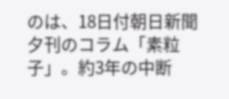のは、18日付朝日新聞夕刊のコラム「素粒子」。約3年の中断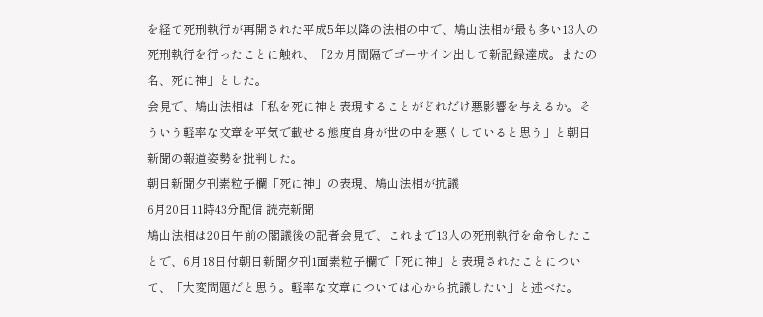を経て死刑執行が再開された平成5年以降の法相の中で、鳩山法相が最も多い13人の死刑執行を行ったことに触れ、「2カ月間隔でゴーサイン出して新記録達成。またの名、死に神」とした。
会見で、鳩山法相は「私を死に神と表現することがどれだけ悪影響を与えるか。そういう軽率な文章を平気で載せる態度自身が世の中を悪くしていると思う」と朝日新聞の報道姿勢を批判した。
朝日新聞夕刊素粒子欄「死に神」の表現、鳩山法相が抗議
6月20日11時43分配信 読売新聞
鳩山法相は20日午前の閣議後の記者会見で、これまで13人の死刑執行を命令したことで、6月18日付朝日新聞夕刊1面素粒子欄で「死に神」と表現されたことについて、「大変問題だと思う。軽率な文章については心から抗議したい」と述べた。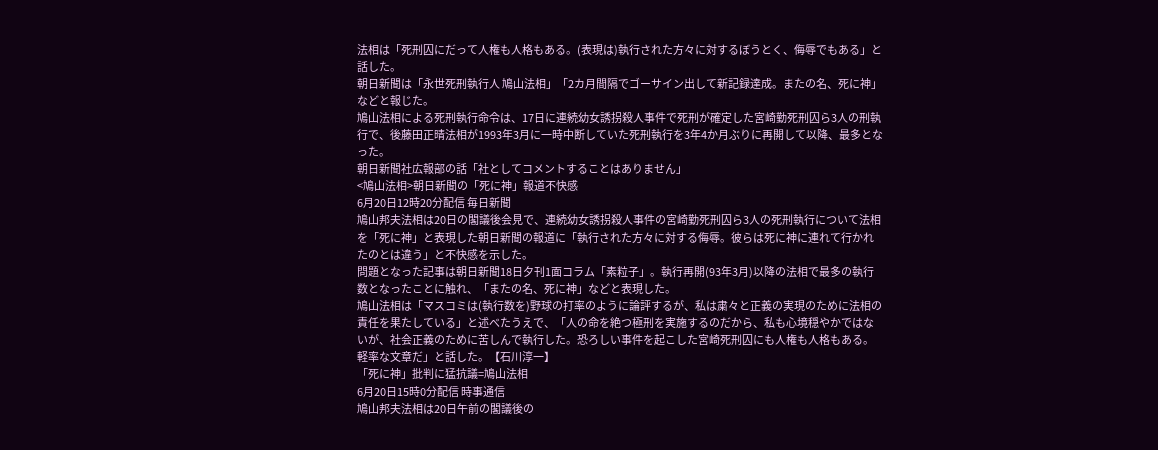法相は「死刑囚にだって人権も人格もある。(表現は)執行された方々に対するぼうとく、侮辱でもある」と話した。
朝日新聞は「永世死刑執行人 鳩山法相」「2カ月間隔でゴーサイン出して新記録達成。またの名、死に神」などと報じた。
鳩山法相による死刑執行命令は、17日に連続幼女誘拐殺人事件で死刑が確定した宮崎勤死刑囚ら3人の刑執行で、後藤田正晴法相が1993年3月に一時中断していた死刑執行を3年4か月ぶりに再開して以降、最多となった。
朝日新聞社広報部の話「社としてコメントすることはありません」
<鳩山法相>朝日新聞の「死に神」報道不快感
6月20日12時20分配信 毎日新聞
鳩山邦夫法相は20日の閣議後会見で、連続幼女誘拐殺人事件の宮崎勤死刑囚ら3人の死刑執行について法相を「死に神」と表現した朝日新聞の報道に「執行された方々に対する侮辱。彼らは死に神に連れて行かれたのとは違う」と不快感を示した。
問題となった記事は朝日新聞18日夕刊1面コラム「素粒子」。執行再開(93年3月)以降の法相で最多の執行数となったことに触れ、「またの名、死に神」などと表現した。
鳩山法相は「マスコミは(執行数を)野球の打率のように論評するが、私は粛々と正義の実現のために法相の責任を果たしている」と述べたうえで、「人の命を絶つ極刑を実施するのだから、私も心境穏やかではないが、社会正義のために苦しんで執行した。恐ろしい事件を起こした宮崎死刑囚にも人権も人格もある。軽率な文章だ」と話した。【石川淳一】
「死に神」批判に猛抗議=鳩山法相
6月20日15時0分配信 時事通信
鳩山邦夫法相は20日午前の閣議後の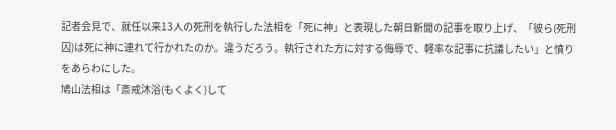記者会見で、就任以来13人の死刑を執行した法相を「死に神」と表現した朝日新聞の記事を取り上げ、「彼ら(死刑囚)は死に神に連れて行かれたのか。違うだろう。執行された方に対する侮辱で、軽率な記事に抗議したい」と憤りをあらわにした。
鳩山法相は「斎戒沐浴(もくよく)して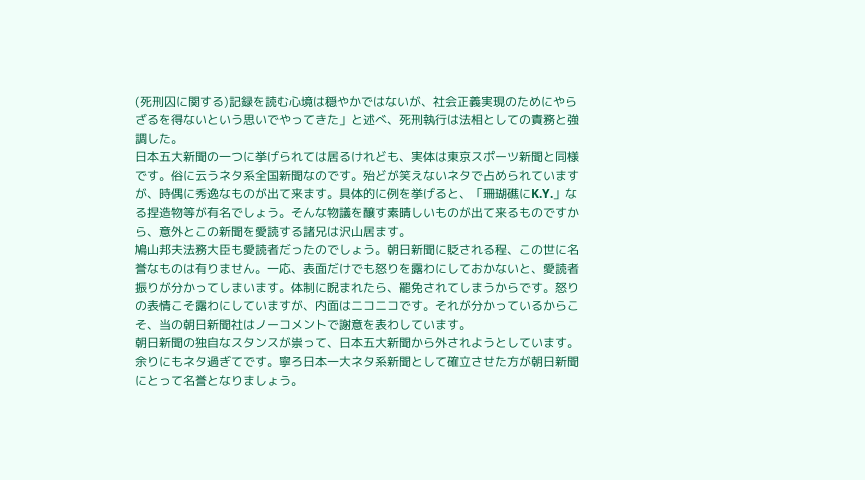(死刑囚に関する)記録を読む心境は穏やかではないが、社会正義実現のためにやらざるを得ないという思いでやってきた」と述べ、死刑執行は法相としての責務と強調した。
日本五大新聞の一つに挙げられては居るけれども、実体は東京スポーツ新聞と同様です。俗に云うネタ系全国新聞なのです。殆どが笑えないネタで占められていますが、時偶に秀逸なものが出て来ます。具体的に例を挙げると、「珊瑚礁にK.Y.」なる捏造物等が有名でしょう。そんな物議を醸す素晴しいものが出て来るものですから、意外とこの新聞を愛読する諸兄は沢山居ます。
鳩山邦夫法務大臣も愛読者だったのでしょう。朝日新聞に貶される程、この世に名誉なものは有りません。一応、表面だけでも怒りを露わにしておかないと、愛読者振りが分かってしまいます。体制に睨まれたら、罷免されてしまうからです。怒りの表情こそ露わにしていますが、内面はニコニコです。それが分かっているからこそ、当の朝日新聞社はノーコメントで謝意を表わしています。
朝日新聞の独自なスタンスが祟って、日本五大新聞から外されようとしています。余りにもネタ過ぎてです。寧ろ日本一大ネタ系新聞として確立させた方が朝日新聞にとって名誉となりましょう。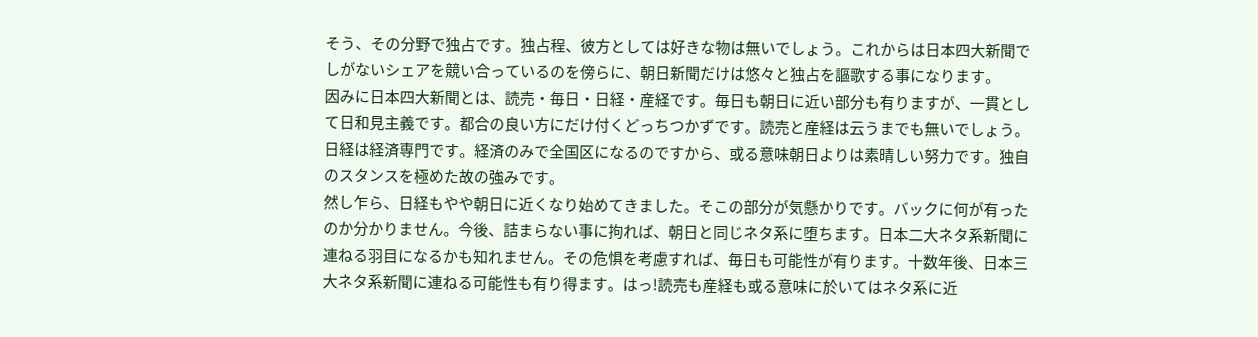そう、その分野で独占です。独占程、彼方としては好きな物は無いでしょう。これからは日本四大新聞でしがないシェアを競い合っているのを傍らに、朝日新聞だけは悠々と独占を謳歌する事になります。
因みに日本四大新聞とは、読売・毎日・日経・産経です。毎日も朝日に近い部分も有りますが、一貫として日和見主義です。都合の良い方にだけ付くどっちつかずです。読売と産経は云うまでも無いでしょう。日経は経済専門です。経済のみで全国区になるのですから、或る意味朝日よりは素晴しい努力です。独自のスタンスを極めた故の強みです。
然し乍ら、日経もやや朝日に近くなり始めてきました。そこの部分が気懸かりです。バックに何が有ったのか分かりません。今後、詰まらない事に拘れば、朝日と同じネタ系に堕ちます。日本二大ネタ系新聞に連ねる羽目になるかも知れません。その危惧を考慮すれば、毎日も可能性が有ります。十数年後、日本三大ネタ系新聞に連ねる可能性も有り得ます。はっ!読売も産経も或る意味に於いてはネタ系に近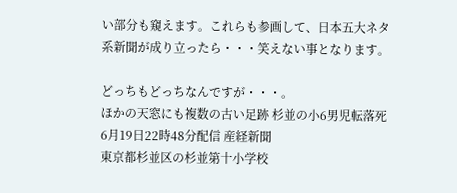い部分も窺えます。これらも参画して、日本五大ネタ系新聞が成り立ったら・・・笑えない事となります。

どっちもどっちなんですが・・・。
ほかの天窓にも複数の古い足跡 杉並の小6男児転落死
6月19日22時48分配信 産経新聞
東京都杉並区の杉並第十小学校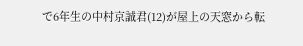で6年生の中村京誠君(12)が屋上の天窓から転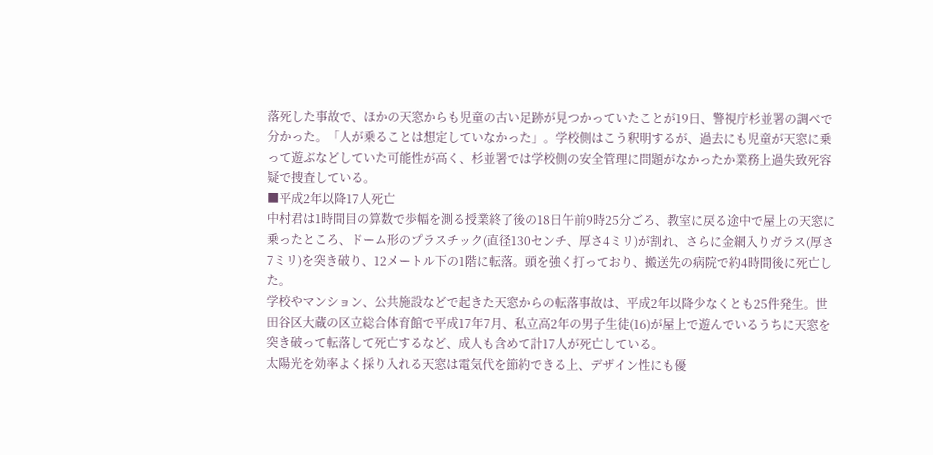落死した事故で、ほかの天窓からも児童の古い足跡が見つかっていたことが19日、警視庁杉並署の調べで分かった。「人が乗ることは想定していなかった」。学校側はこう釈明するが、過去にも児童が天窓に乗って遊ぶなどしていた可能性が高く、杉並署では学校側の安全管理に問題がなかったか業務上過失致死容疑で捜査している。
■平成2年以降17人死亡
中村君は1時間目の算数で歩幅を測る授業終了後の18日午前9時25分ごろ、教室に戻る途中で屋上の天窓に乗ったところ、ドーム形のプラスチック(直径130センチ、厚さ4ミリ)が割れ、さらに金網入りガラス(厚さ7ミリ)を突き破り、12メートル下の1階に転落。頭を強く打っており、搬送先の病院で約4時間後に死亡した。
学校やマンション、公共施設などで起きた天窓からの転落事故は、平成2年以降少なくとも25件発生。世田谷区大蔵の区立総合体育館で平成17年7月、私立高2年の男子生徒(16)が屋上で遊んでいるうちに天窓を突き破って転落して死亡するなど、成人も含めて計17人が死亡している。
太陽光を効率よく採り入れる天窓は電気代を節約できる上、デザイン性にも優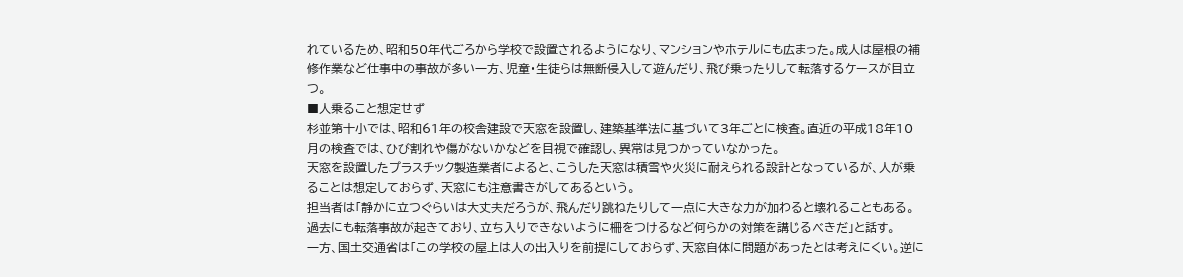れているため、昭和50年代ごろから学校で設置されるようになり、マンションやホテルにも広まった。成人は屋根の補修作業など仕事中の事故が多い一方、児童・生徒らは無断侵入して遊んだり、飛び乗ったりして転落するケースが目立つ。
■人乗ること想定せず
杉並第十小では、昭和61年の校舎建設で天窓を設置し、建築基準法に基づいて3年ごとに検査。直近の平成18年10月の検査では、ひび割れや傷がないかなどを目視で確認し、異常は見つかっていなかった。
天窓を設置したプラスチック製造業者によると、こうした天窓は積雪や火災に耐えられる設計となっているが、人が乗ることは想定しておらず、天窓にも注意書きがしてあるという。
担当者は「静かに立つぐらいは大丈夫だろうが、飛んだり跳ねたりして一点に大きな力が加わると壊れることもある。過去にも転落事故が起きており、立ち入りできないように柵をつけるなど何らかの対策を講じるべきだ」と話す。
一方、国土交通省は「この学校の屋上は人の出入りを前提にしておらず、天窓自体に問題があったとは考えにくい。逆に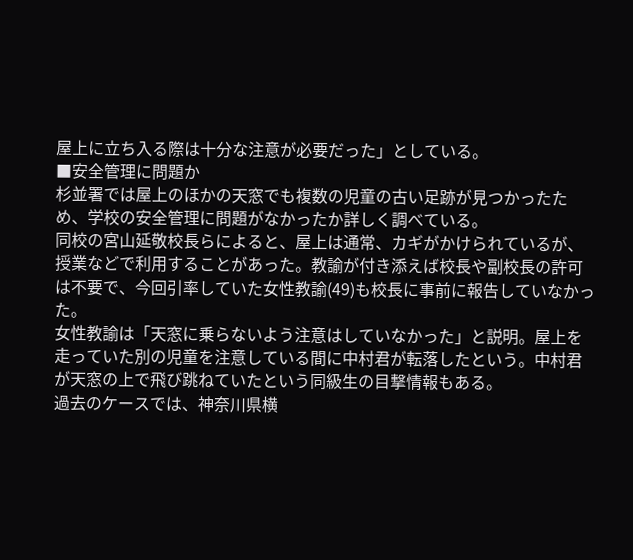屋上に立ち入る際は十分な注意が必要だった」としている。
■安全管理に問題か
杉並署では屋上のほかの天窓でも複数の児童の古い足跡が見つかったため、学校の安全管理に問題がなかったか詳しく調べている。
同校の宮山延敬校長らによると、屋上は通常、カギがかけられているが、授業などで利用することがあった。教諭が付き添えば校長や副校長の許可は不要で、今回引率していた女性教諭(49)も校長に事前に報告していなかった。
女性教諭は「天窓に乗らないよう注意はしていなかった」と説明。屋上を走っていた別の児童を注意している間に中村君が転落したという。中村君が天窓の上で飛び跳ねていたという同級生の目撃情報もある。
過去のケースでは、神奈川県横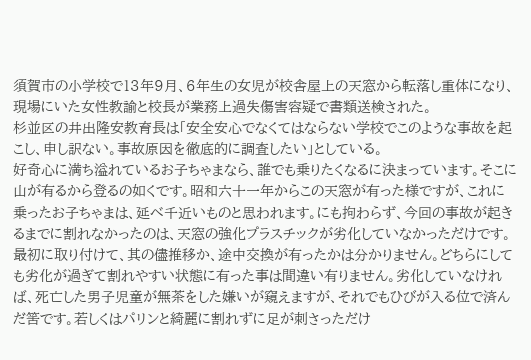須賀市の小学校で13年9月、6年生の女児が校舎屋上の天窓から転落し重体になり、現場にいた女性教諭と校長が業務上過失傷害容疑で書類送検された。
杉並区の井出隆安教育長は「安全安心でなくてはならない学校でこのような事故を起こし、申し訳ない。事故原因を徹底的に調査したい」としている。
好奇心に満ち溢れているお子ちゃまなら、誰でも乗りたくなるに決まっています。そこに山が有るから登るの如くです。昭和六十一年からこの天窓が有った様ですが、これに乗ったお子ちゃまは、延べ千近いものと思われます。にも拘わらず、今回の事故が起きるまでに割れなかったのは、天窓の強化プラスチックが劣化していなかっただけです。
最初に取り付けて、其の儘推移か、途中交換が有ったかは分かりません。どちらにしても劣化が過ぎて割れやすい状態に有った事は間違い有りません。劣化していなければ、死亡した男子児童が無茶をした嫌いが窺えますが、それでもひびが入る位で済んだ筈です。若しくはパリンと綺麗に割れずに足が刺さっただけ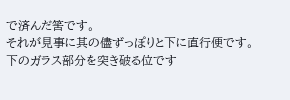で済んだ筈です。
それが見事に其の儘ずっぽりと下に直行便です。下のガラス部分を突き破る位です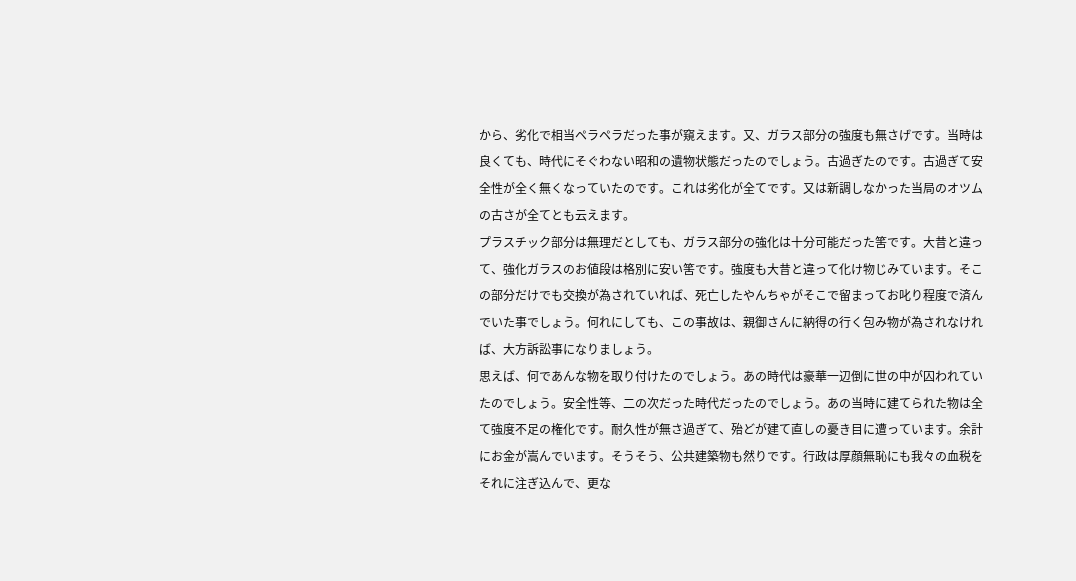から、劣化で相当ペラペラだった事が窺えます。又、ガラス部分の強度も無さげです。当時は良くても、時代にそぐわない昭和の遺物状態だったのでしょう。古過ぎたのです。古過ぎて安全性が全く無くなっていたのです。これは劣化が全てです。又は新調しなかった当局のオツムの古さが全てとも云えます。
プラスチック部分は無理だとしても、ガラス部分の強化は十分可能だった筈です。大昔と違って、強化ガラスのお値段は格別に安い筈です。強度も大昔と違って化け物じみています。そこの部分だけでも交換が為されていれば、死亡したやんちゃがそこで留まってお叱り程度で済んでいた事でしょう。何れにしても、この事故は、親御さんに納得の行く包み物が為されなければ、大方訴訟事になりましょう。
思えば、何であんな物を取り付けたのでしょう。あの時代は豪華一辺倒に世の中が囚われていたのでしょう。安全性等、二の次だった時代だったのでしょう。あの当時に建てられた物は全て強度不足の権化です。耐久性が無さ過ぎて、殆どが建て直しの憂き目に遭っています。余計にお金が嵩んでいます。そうそう、公共建築物も然りです。行政は厚顔無恥にも我々の血税をそれに注ぎ込んで、更な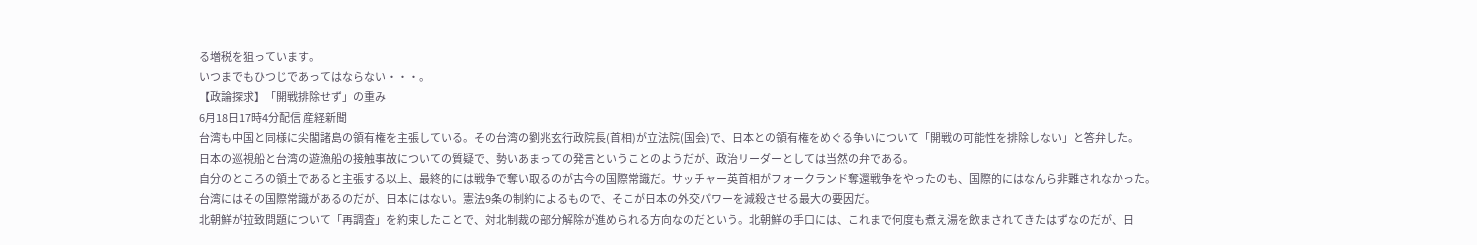る増税を狙っています。
いつまでもひつじであってはならない・・・。
【政論探求】「開戦排除せず」の重み
6月18日17時4分配信 産経新聞
台湾も中国と同様に尖閣諸島の領有権を主張している。その台湾の劉兆玄行政院長(首相)が立法院(国会)で、日本との領有権をめぐる争いについて「開戦の可能性を排除しない」と答弁した。
日本の巡視船と台湾の遊漁船の接触事故についての質疑で、勢いあまっての発言ということのようだが、政治リーダーとしては当然の弁である。
自分のところの領土であると主張する以上、最終的には戦争で奪い取るのが古今の国際常識だ。サッチャー英首相がフォークランド奪還戦争をやったのも、国際的にはなんら非難されなかった。
台湾にはその国際常識があるのだが、日本にはない。憲法9条の制約によるもので、そこが日本の外交パワーを減殺させる最大の要因だ。
北朝鮮が拉致問題について「再調査」を約束したことで、対北制裁の部分解除が進められる方向なのだという。北朝鮮の手口には、これまで何度も煮え湯を飲まされてきたはずなのだが、日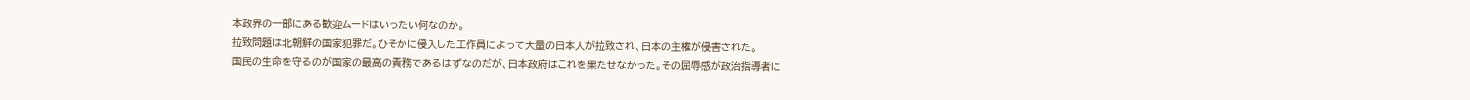本政界の一部にある歓迎ムードはいったい何なのか。
拉致問題は北朝鮮の国家犯罪だ。ひそかに侵入した工作員によって大量の日本人が拉致され、日本の主権が侵害された。
国民の生命を守るのが国家の最高の責務であるはずなのだが、日本政府はこれを果たせなかった。その屈辱感が政治指導者に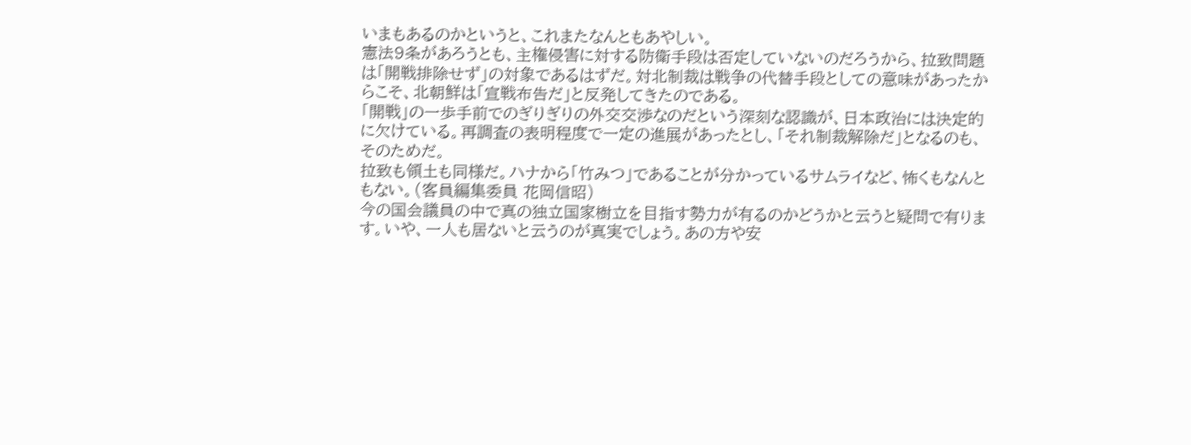いまもあるのかというと、これまたなんともあやしい。
憲法9条があろうとも、主権侵害に対する防衛手段は否定していないのだろうから、拉致問題は「開戦排除せず」の対象であるはずだ。対北制裁は戦争の代替手段としての意味があったからこそ、北朝鮮は「宣戦布告だ」と反発してきたのである。
「開戦」の一歩手前でのぎりぎりの外交交渉なのだという深刻な認識が、日本政治には決定的に欠けている。再調査の表明程度で一定の進展があったとし、「それ制裁解除だ」となるのも、そのためだ。
拉致も領土も同様だ。ハナから「竹みつ」であることが分かっているサムライなど、怖くもなんともない。(客員編集委員 花岡信昭)
今の国会議員の中で真の独立国家樹立を目指す勢力が有るのかどうかと云うと疑問で有ります。いや、一人も居ないと云うのが真実でしょう。あの方や安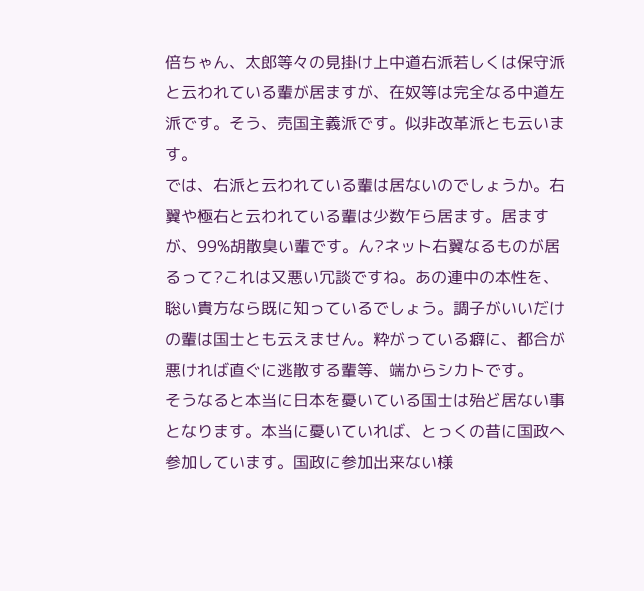倍ちゃん、太郎等々の見掛け上中道右派若しくは保守派と云われている輩が居ますが、在奴等は完全なる中道左派です。そう、売国主義派です。似非改革派とも云います。
では、右派と云われている輩は居ないのでしょうか。右翼や極右と云われている輩は少数乍ら居ます。居ますが、99%胡散臭い輩です。ん?ネット右翼なるものが居るって?これは又悪い冗談ですね。あの連中の本性を、聡い貴方なら既に知っているでしょう。調子がいいだけの輩は国士とも云えません。粋がっている癖に、都合が悪ければ直ぐに逃散する輩等、端からシカトです。
そうなると本当に日本を憂いている国士は殆ど居ない事となります。本当に憂いていれば、とっくの昔に国政へ参加しています。国政に参加出来ない様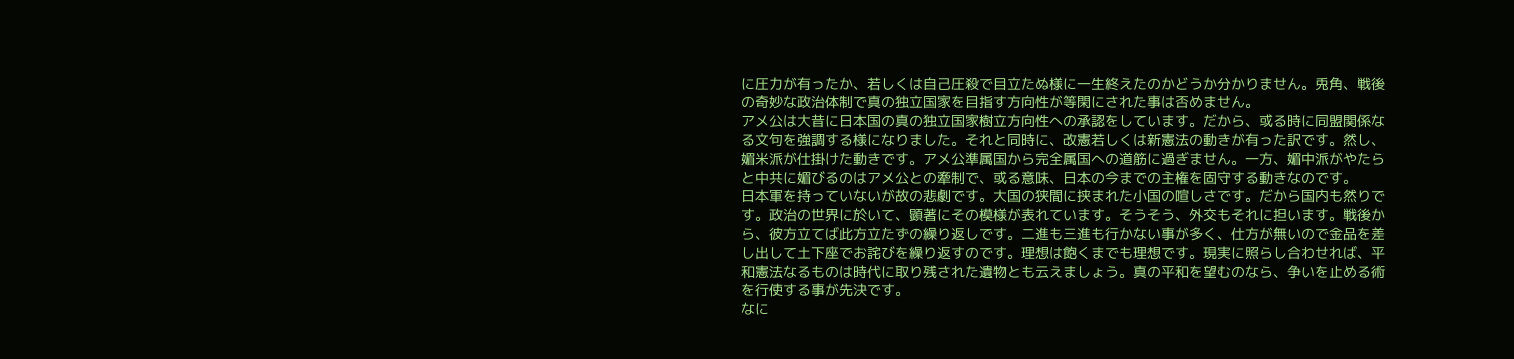に圧力が有ったか、若しくは自己圧殺で目立たぬ様に一生終えたのかどうか分かりません。兎角、戦後の奇妙な政治体制で真の独立国家を目指す方向性が等閑にされた事は否めません。
アメ公は大昔に日本国の真の独立国家樹立方向性への承認をしています。だから、或る時に同盟関係なる文句を強調する様になりました。それと同時に、改憲若しくは新憲法の動きが有った訳です。然し、媚米派が仕掛けた動きです。アメ公準属国から完全属国への道筋に過ぎません。一方、媚中派がやたらと中共に媚びるのはアメ公との牽制で、或る意味、日本の今までの主権を固守する動きなのです。
日本軍を持っていないが故の悲劇です。大国の狭間に挟まれた小国の喧しさです。だから国内も然りです。政治の世界に於いて、顕著にその模様が表れています。そうそう、外交もそれに担います。戦後から、彼方立てば此方立たずの繰り返しです。二進も三進も行かない事が多く、仕方が無いので金品を差し出して土下座でお詫びを繰り返すのです。理想は飽くまでも理想です。現実に照らし合わせれば、平和憲法なるものは時代に取り残された遺物とも云えましょう。真の平和を望むのなら、争いを止める術を行使する事が先決です。
なに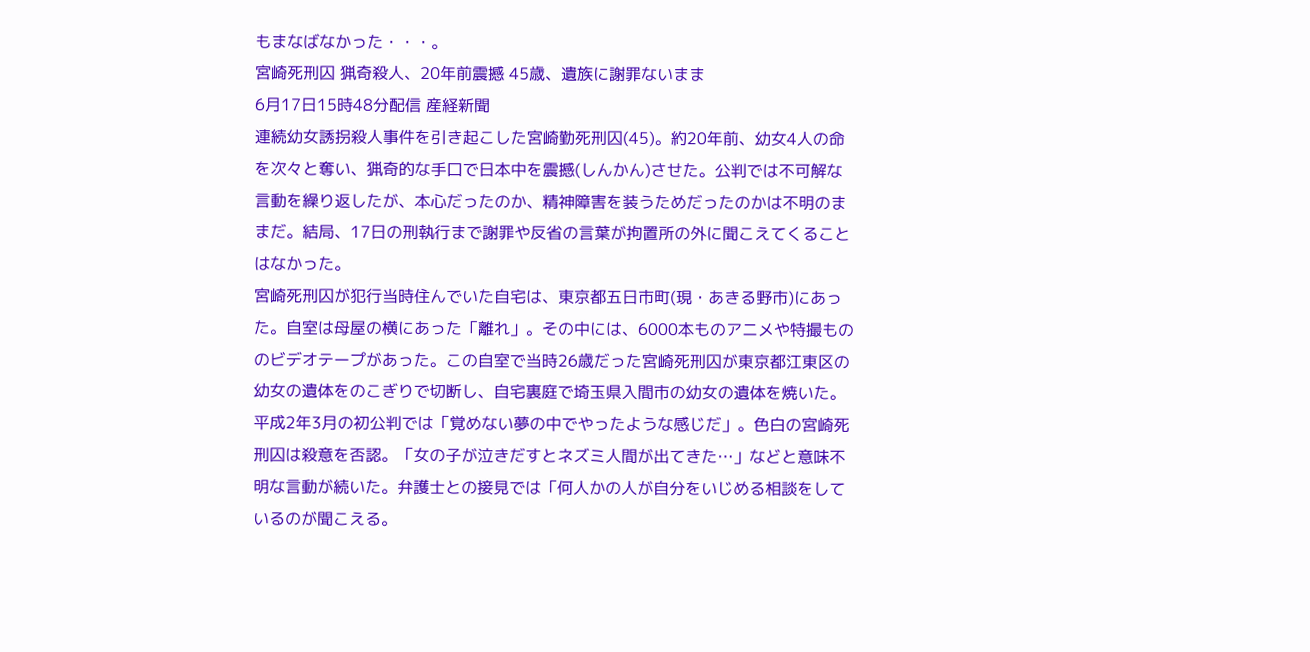もまなばなかった・・・。
宮崎死刑囚 猟奇殺人、20年前震撼 45歳、遺族に謝罪ないまま
6月17日15時48分配信 産経新聞
連続幼女誘拐殺人事件を引き起こした宮崎勤死刑囚(45)。約20年前、幼女4人の命を次々と奪い、猟奇的な手口で日本中を震撼(しんかん)させた。公判では不可解な言動を繰り返したが、本心だったのか、精神障害を装うためだったのかは不明のままだ。結局、17日の刑執行まで謝罪や反省の言葉が拘置所の外に聞こえてくることはなかった。
宮崎死刑囚が犯行当時住んでいた自宅は、東京都五日市町(現・あきる野市)にあった。自室は母屋の横にあった「離れ」。その中には、6000本ものアニメや特撮もののビデオテープがあった。この自室で当時26歳だった宮崎死刑囚が東京都江東区の幼女の遺体をのこぎりで切断し、自宅裏庭で埼玉県入間市の幼女の遺体を焼いた。
平成2年3月の初公判では「覚めない夢の中でやったような感じだ」。色白の宮崎死刑囚は殺意を否認。「女の子が泣きだすとネズミ人間が出てきた…」などと意味不明な言動が続いた。弁護士との接見では「何人かの人が自分をいじめる相談をしているのが聞こえる。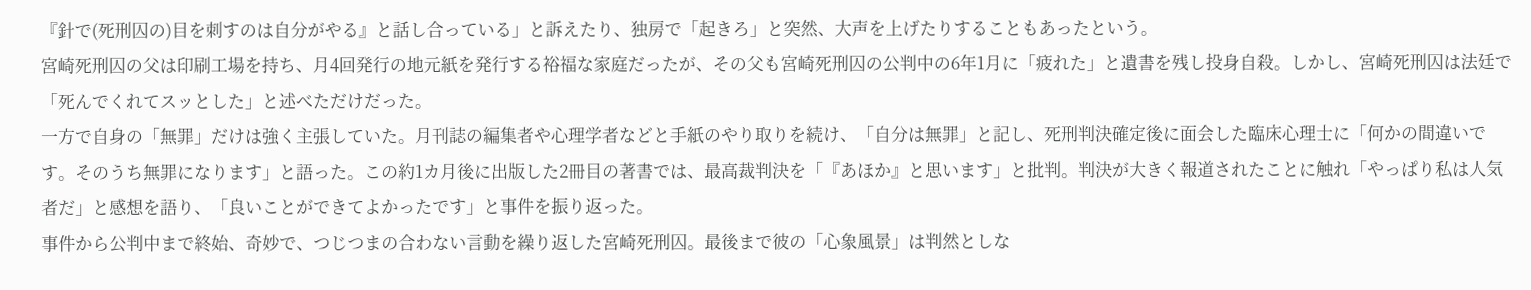『針で(死刑囚の)目を刺すのは自分がやる』と話し合っている」と訴えたり、独房で「起きろ」と突然、大声を上げたりすることもあったという。
宮崎死刑囚の父は印刷工場を持ち、月4回発行の地元紙を発行する裕福な家庭だったが、その父も宮崎死刑囚の公判中の6年1月に「疲れた」と遺書を残し投身自殺。しかし、宮崎死刑囚は法廷で「死んでくれてスッとした」と述べただけだった。
一方で自身の「無罪」だけは強く主張していた。月刊誌の編集者や心理学者などと手紙のやり取りを続け、「自分は無罪」と記し、死刑判決確定後に面会した臨床心理士に「何かの間違いです。そのうち無罪になります」と語った。この約1カ月後に出版した2冊目の著書では、最高裁判決を「『あほか』と思います」と批判。判決が大きく報道されたことに触れ「やっぱり私は人気者だ」と感想を語り、「良いことができてよかったです」と事件を振り返った。
事件から公判中まで終始、奇妙で、つじつまの合わない言動を繰り返した宮崎死刑囚。最後まで彼の「心象風景」は判然としな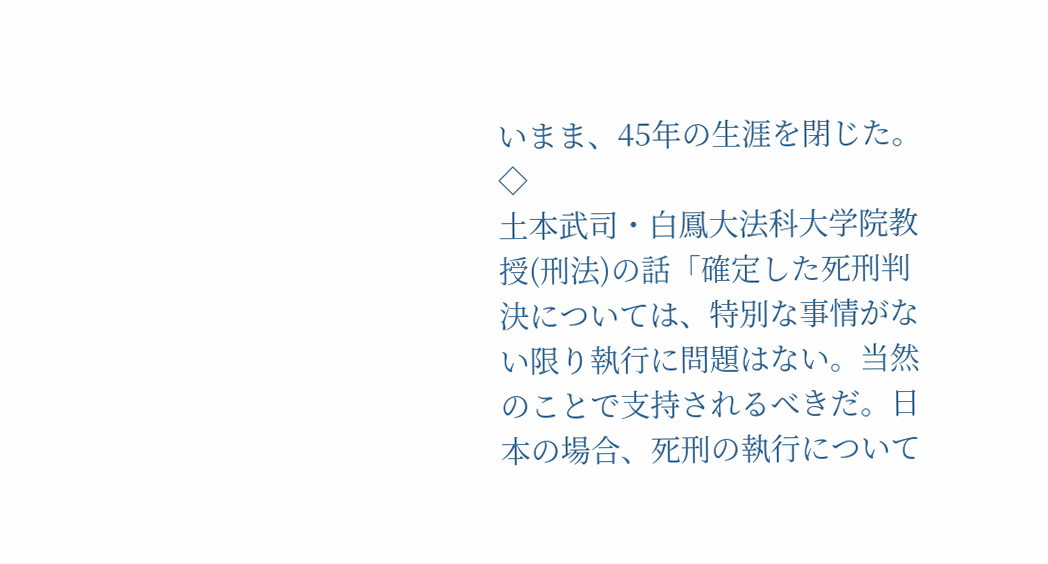いまま、45年の生涯を閉じた。
◇
土本武司・白鳳大法科大学院教授(刑法)の話「確定した死刑判決については、特別な事情がない限り執行に問題はない。当然のことで支持されるべきだ。日本の場合、死刑の執行について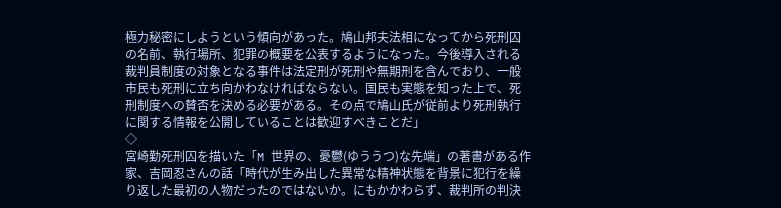極力秘密にしようという傾向があった。鳩山邦夫法相になってから死刑囚の名前、執行場所、犯罪の概要を公表するようになった。今後導入される裁判員制度の対象となる事件は法定刑が死刑や無期刑を含んでおり、一般市民も死刑に立ち向かわなければならない。国民も実態を知った上で、死刑制度への賛否を決める必要がある。その点で鳩山氏が従前より死刑執行に関する情報を公開していることは歓迎すべきことだ」
◇
宮崎勤死刑囚を描いた「M 世界の、憂鬱(ゆううつ)な先端」の著書がある作家、吉岡忍さんの話「時代が生み出した異常な精神状態を背景に犯行を繰り返した最初の人物だったのではないか。にもかかわらず、裁判所の判決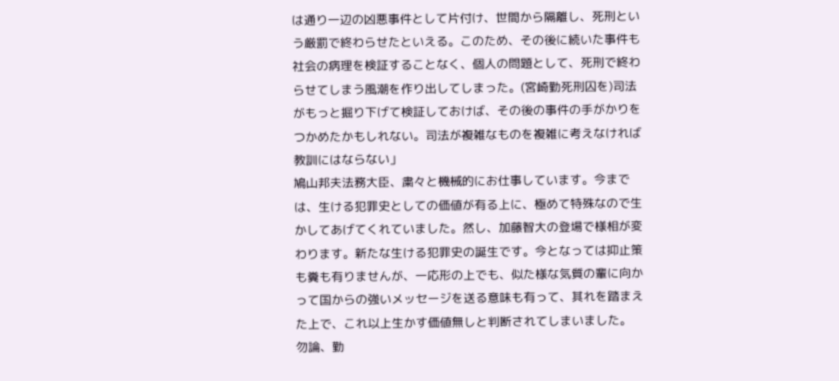は通り一辺の凶悪事件として片付け、世間から隔離し、死刑という厳罰で終わらせたといえる。このため、その後に続いた事件も社会の病理を検証することなく、個人の問題として、死刑で終わらせてしまう風潮を作り出してしまった。(宮崎勤死刑囚を)司法がもっと掘り下げて検証しておけば、その後の事件の手がかりをつかめたかもしれない。司法が複雑なものを複雑に考えなければ教訓にはならない」
鳩山邦夫法務大臣、粛々と機械的にお仕事しています。今までは、生ける犯罪史としての価値が有る上に、極めて特殊なので生かしてあげてくれていました。然し、加藤智大の登場で様相が変わります。新たな生ける犯罪史の誕生です。今となっては抑止策も糞も有りませんが、一応形の上でも、似た様な気質の輩に向かって国からの強いメッセージを送る意味も有って、其れを踏まえた上で、これ以上生かす価値無しと判断されてしまいました。
勿論、勤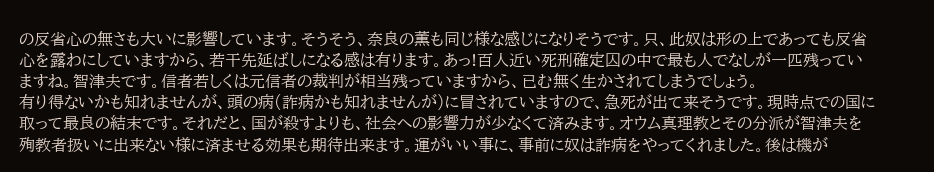の反省心の無さも大いに影響しています。そうそう、奈良の薫も同じ様な感じになりそうです。只、此奴は形の上であっても反省心を露わにしていますから、若干先延ばしになる感は有ります。あっ!百人近い死刑確定囚の中で最も人でなしが一匹残っていますね。智津夫です。信者若しくは元信者の裁判が相当残っていますから、已む無く生かされてしまうでしょう。
有り得ないかも知れませんが、頭の病(詐病かも知れませんが)に冒されていますので、急死が出て来そうです。現時点での国に取って最良の結末です。それだと、国が殺すよりも、社会への影響力が少なくて済みます。オウム真理教とその分派が智津夫を殉教者扱いに出来ない様に済ませる効果も期待出来ます。運がいい事に、事前に奴は詐病をやってくれました。後は機が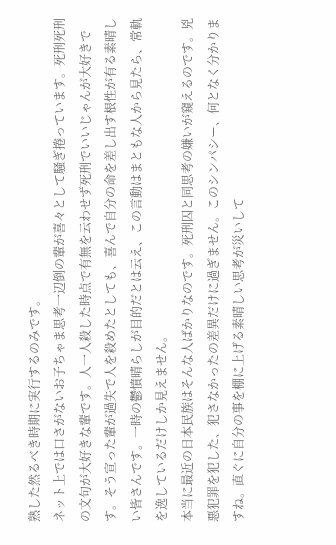熟した然るべき時期に実行するのみです。
ネット上では口さがないお子ちゃま思考一辺倒の輩が喜々として騒ぎ捲っています。死刑死刑の文句が大好きな輩です。人一人殺した時点で有無を云わせず死刑でいいじゃんが大好きです。そう宣った輩が過失で人を殺めたとしても、喜んで自分の命を差し出す根性が有る素晴しい皆さんです。一時の鬱憤晴らしが目的だとは云え、この言動はまともな人から見たら、常軌を逸しているだけしか見えません。
本当に最近の日本民族はそんな人ばかりなのです。死刑囚と同思考の嫌いが窺えるのです。兇悪犯罪を犯した、犯さなかったの差異だけに過ぎません。このシンパシー、何となく分かりますね。直ぐに自分の事を棚に上げる素晴しい思考が災いして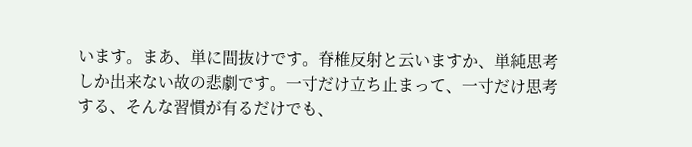います。まあ、単に間抜けです。脊椎反射と云いますか、単純思考しか出来ない故の悲劇です。一寸だけ立ち止まって、一寸だけ思考する、そんな習慣が有るだけでも、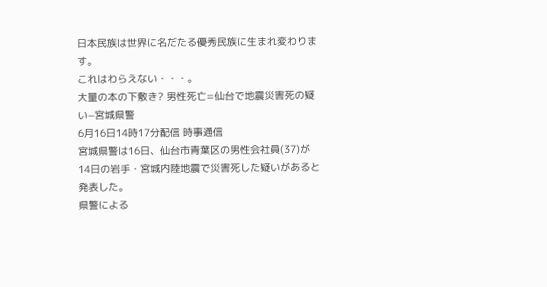日本民族は世界に名だたる優秀民族に生まれ変わります。
これはわらえない・・・。
大量の本の下敷き? 男性死亡=仙台で地震災害死の疑い−宮城県警
6月16日14時17分配信 時事通信
宮城県警は16日、仙台市青葉区の男性会社員(37)が14日の岩手・宮城内陸地震で災害死した疑いがあると発表した。
県警による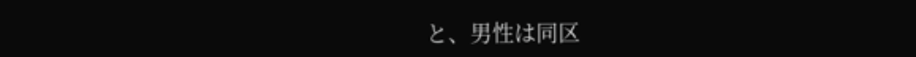と、男性は同区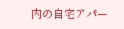内の自宅アパー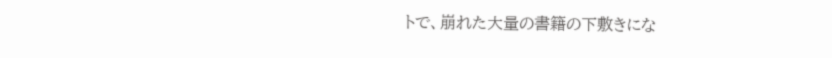トで、崩れた大量の書籍の下敷きにな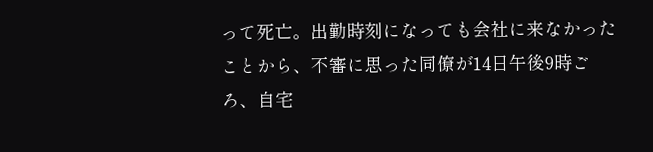って死亡。出勤時刻になっても会社に来なかったことから、不審に思った同僚が14日午後9時ごろ、自宅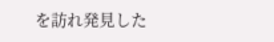を訪れ発見した